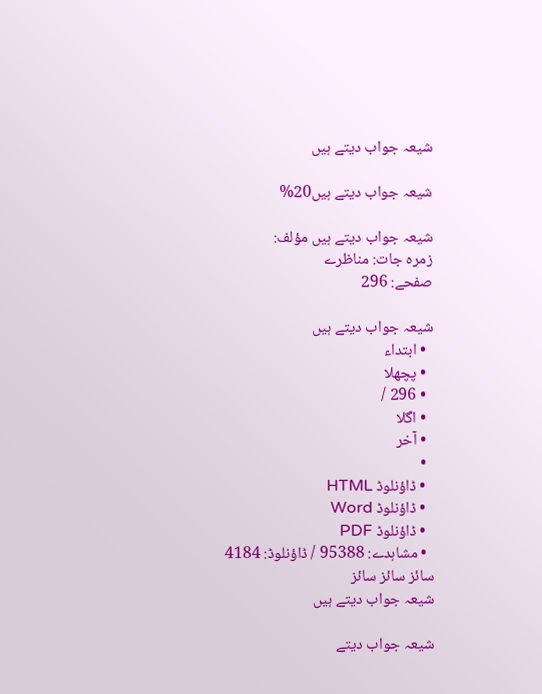شیعہ جواب دیتے ہیں

شیعہ جواب دیتے ہیں20%

شیعہ جواب دیتے ہیں مؤلف:
زمرہ جات: مناظرے
صفحے: 296

شیعہ جواب دیتے ہیں
  • ابتداء
  • پچھلا
  • 296 /
  • اگلا
  • آخر
  •
  • ڈاؤنلوڈ HTML
  • ڈاؤنلوڈ Word
  • ڈاؤنلوڈ PDF
  • مشاہدے: 95388 / ڈاؤنلوڈ: 4184
سائز سائز سائز
شیعہ جواب دیتے ہیں

شیعہ جواب دیتے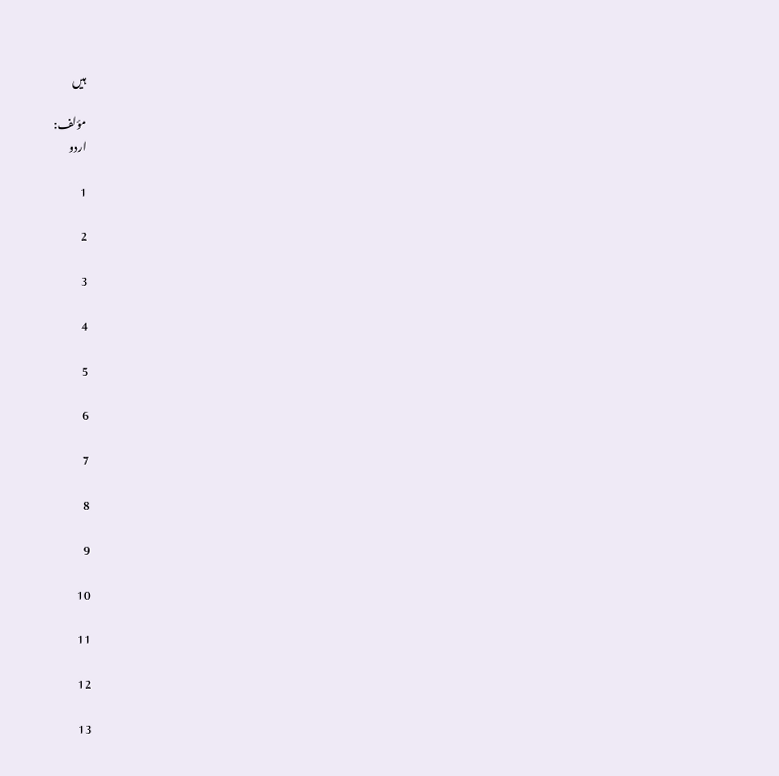ہیں

مؤلف:
اردو

1

2

3

4

5

6

7

8

9

10

11

12

13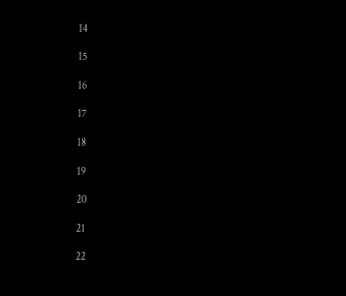14

15

16

17

18

19

20

21

22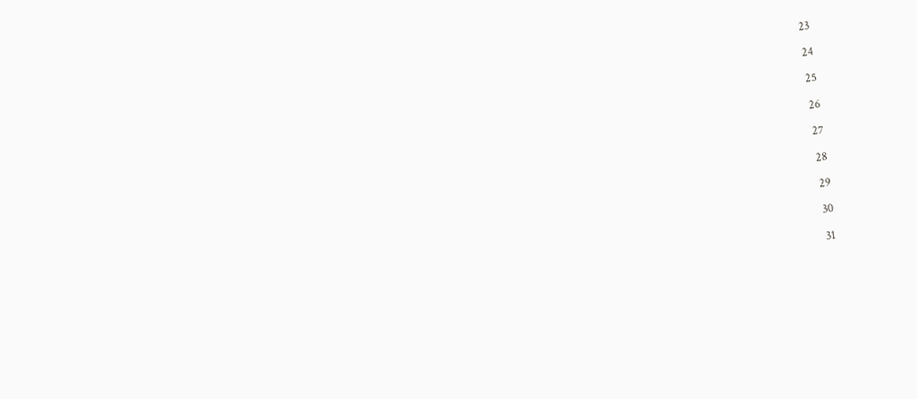23

24

25

26

27

28

29

30

31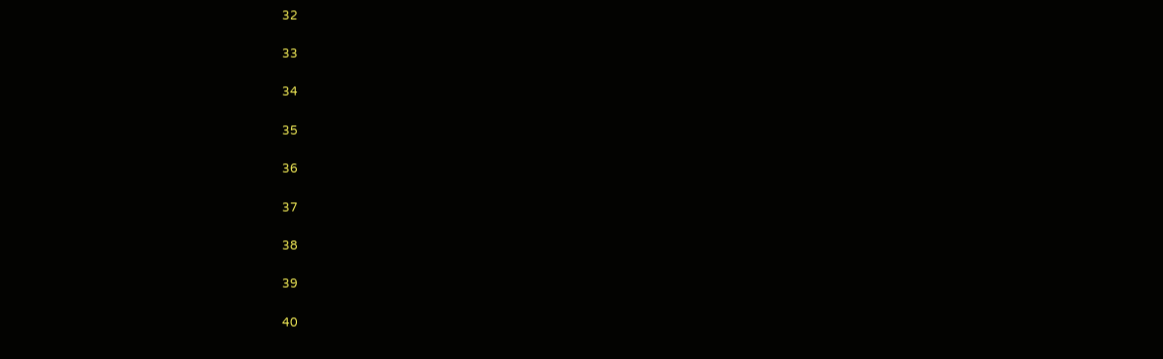32

33

34

35

36

37

38

39

40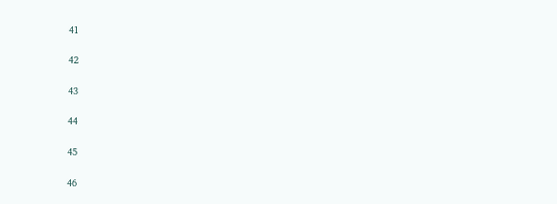41

42

43

44

45

46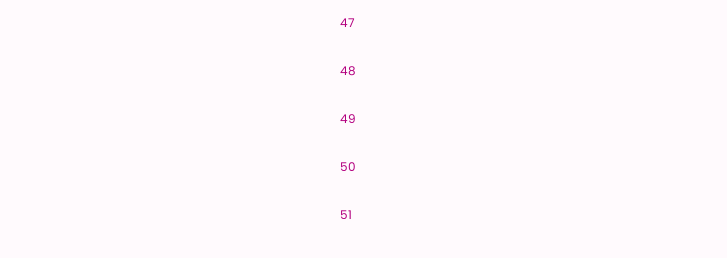47

48

49

50

51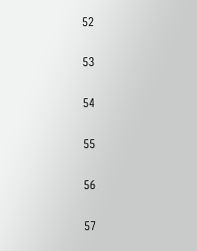52

53

54

55

56

57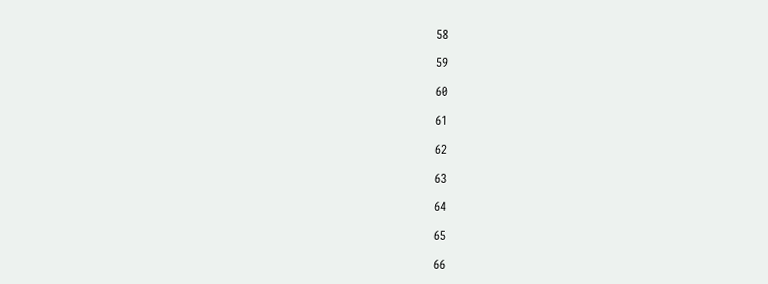58

59

60

61

62

63

64

65

66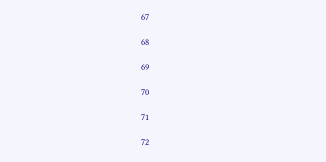67

68

69

70

71

72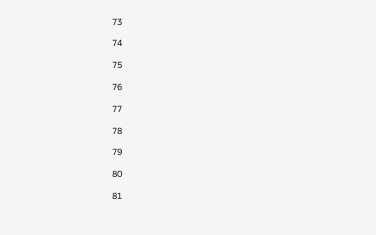73

74

75

76

77

78

79

80

81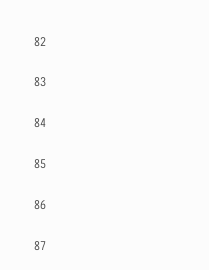82

83

84

85

86

87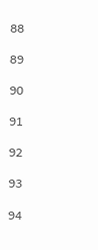88

89

90

91

92

93

94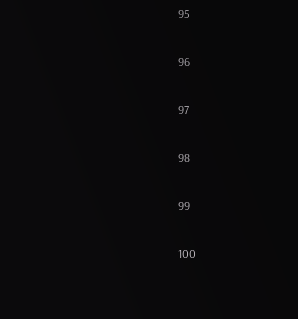95

96

97

98

99

100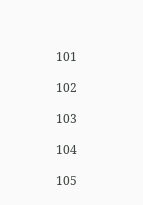101

102

103

104

105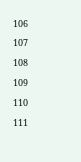106

107

108

109

110

111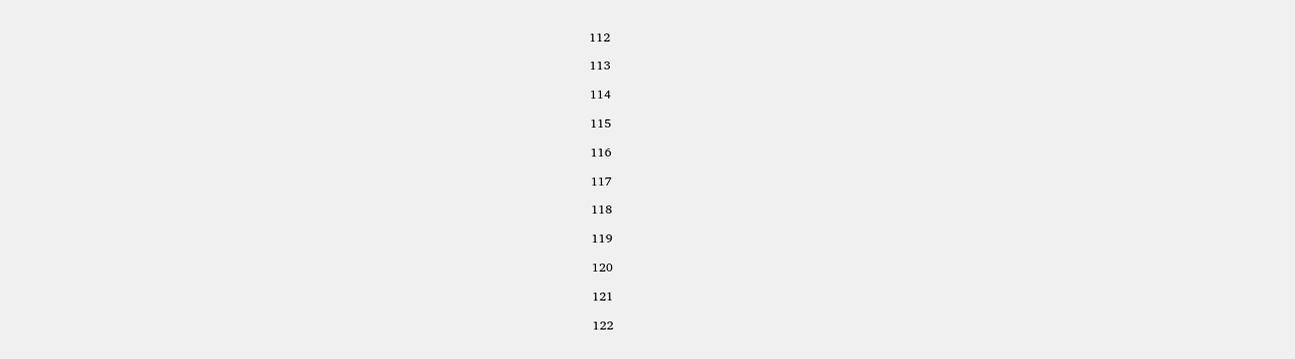112

113

114

115

116

117

118

119

120

121

122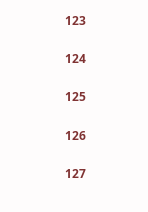123

124

125

126

127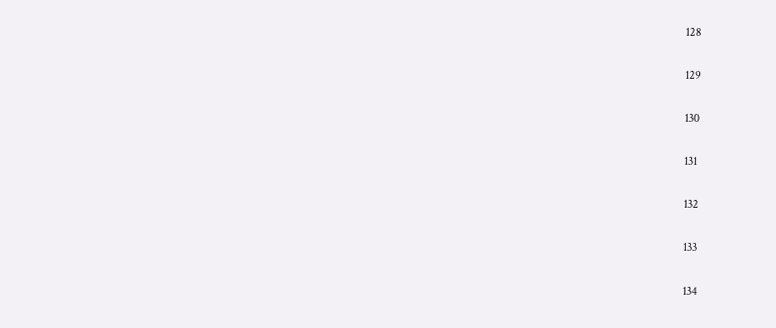128

129

130

131

132

133

134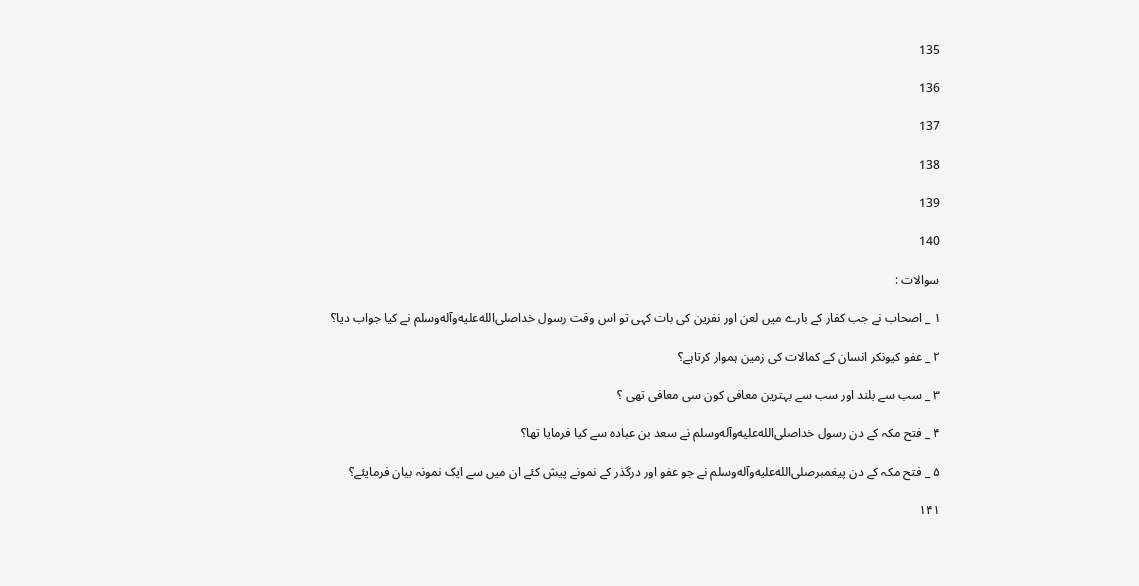135

136

137

138

139

140

سوالات :

۱ _ اصحاب نے جب کفار کے بارے میں لعن اور نفرین کی بات کہی تو اس وقت رسول خداصلى‌الله‌عليه‌وآله‌وسلم نے کیا جواب دیا؟

۲ _ عفو کیونکر انسان کے کمالات کی زمین ہموار کرتاہے؟

۳ _ سب سے بلند اور سب سے بہترین معافی کون سی معافی تھی ؟

۴ _ فتح مکہ کے دن رسول خداصلى‌الله‌عليه‌وآله‌وسلم نے سعد بن عبادہ سے کیا فرمایا تھا؟

۵ _ فتح مکہ کے دن پیغمبرصلى‌الله‌عليه‌وآله‌وسلم نے جو عفو اور درگذر کے نمونے پیش کئے ان میں سے ایک نمونہ بیان فرمایئے؟

۱۴۱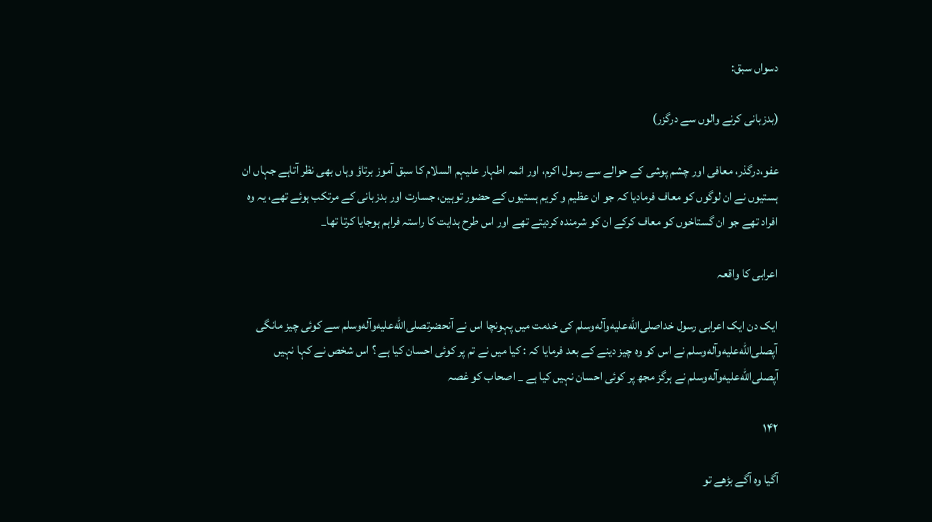دسواں سبق:

(بدزبانی کرنے والوں سے درگزر)

عفو،درگذر، معافی اور چشم پوشی کے حوالے سے رسول اکرم، اور ائمہ اطہار علیہم السلام کا سبق آموز برتاؤ وہاں بھی نظر آتاہے جہاں ان ہستیوں نے ان لوگوں کو معاف فرمادیا کہ جو ان عظیم و کریم ہستیوں کے حضور توہین، جسارت اور بدزبانی کے مرتکب ہوئے تھے، یہ وہ افراد تھے جو ان گستاخوں کو معاف کرکے ان کو شرمندہ کردیتے تھے اور اس طرح ہدایت کا راستہ فراہم ہوجایا کرتا تھا_

اعرابی کا واقعہ

ایک دن ایک اعرابی رسول خداصلى‌الله‌عليه‌وآله‌وسلم کی خدمت میں پہونچا اس نے آنحضرتصلى‌الله‌عليه‌وآله‌وسلم سے کوئی چیز مانگی آپصلى‌الله‌عليه‌وآله‌وسلم نے اس کو وہ چیز دینے کے بعد فرمایا کہ : کیا میں نے تم پر کوئی احسان کیا ہے ؟ اس شخص نے کہا نہیں آپصلى‌الله‌عليه‌وآله‌وسلم نے ہرگز مجھ پر کوئی احسان نہیں کیا ہے _ اصحاب کو غصہ

۱۴۲

آگیا وہ آگے بڑھے تو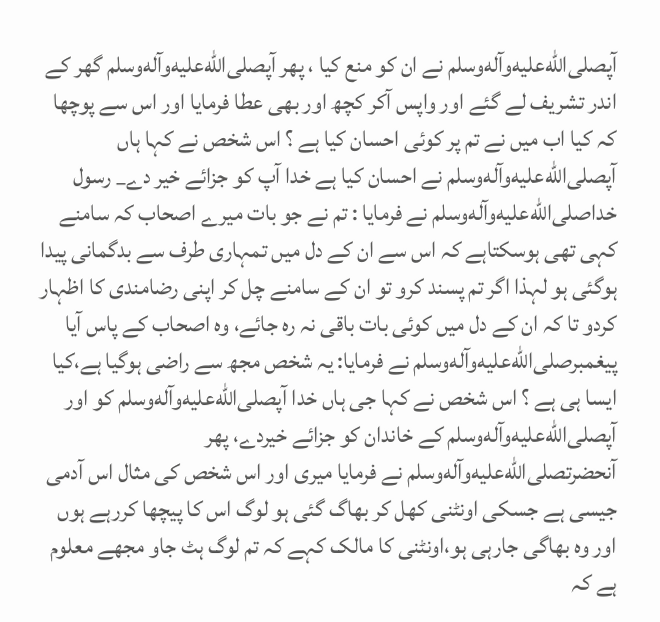آپصلى‌الله‌عليه‌وآله‌وسلم نے ان کو منع کیا ، پھر آپصلى‌الله‌عليه‌وآله‌وسلم گھر کے اندر تشریف لے گئے اور واپس آکر کچھ اور بھی عطا فرمایا اور اس سے پوچھا کہ کیا اب میں نے تم پر کوئی احسان کیا ہے ؟ اس شخص نے کہا ہاں آپصلى‌الله‌عليه‌وآله‌وسلم نے احسان کیا ہے خدا آپ کو جزائے خیر دے_ رسول خداصلى‌الله‌عليه‌وآله‌وسلم نے فرمایا : تم نے جو بات میرے اصحاب کہ سامنے کہی تھی ہوسکتاہے کہ اس سے ان کے دل میں تمہاری طرف سے بدگمانی پیدا ہوگئی ہو لہذا اگر تم پسند کرو تو ان کے سامنے چل کر اپنی رضامندی کا اظہار کردو تا کہ ان کے دل میں کوئی بات باقی نہ رہ جائے، وہ اصحاب کے پاس آیا پیغمبرصلى‌الله‌عليه‌وآله‌وسلم نے فرمایا: یہ شخص مجھ سے راضی ہوگیا ہے،کیا ایسا ہی ہے ؟ اس شخص نے کہا جی ہاں خدا آپصلى‌الله‌عليه‌وآله‌وسلم کو اور آپصلى‌الله‌عليه‌وآله‌وسلم کے خاندان کو جزائے خیردے، پھر آنحضرتصلى‌الله‌عليه‌وآله‌وسلم نے فرمایا میری اور اس شخص کی مثال اس آدمی جیسی ہے جسکی اونٹنی کھل کر بھاگ گئی ہو لوگ اس کا پیچھا کررہے ہوں اور وہ بھاگی جارہی ہو،اونٹنی کا مالک کہے کہ تم لوگ ہٹ جاو مجھے معلوم ہے کہ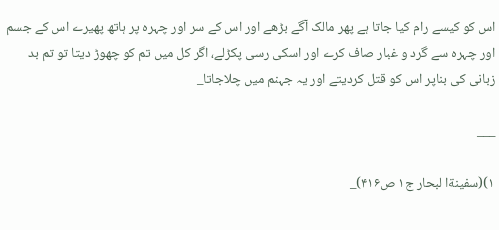اس کو کیسے رام کیا جاتا ہے پھر مالک آگے بڑھے اور اس کے سر اور چہرہ پر ہاتھ پھیرے اس کے جسم اور چہرہ سے گرد و غبار صاف کرے اور اسکی رسی پکڑلے، اگر کل میں تم کو چھوڑ دیتا تو تم بد زبانی کی بناپر اس کو قتل کردیتے اور یہ جہنم میں چلاجاتا_

___

۱)(سفینةا لبحار ج۱ ص۴۱۶)_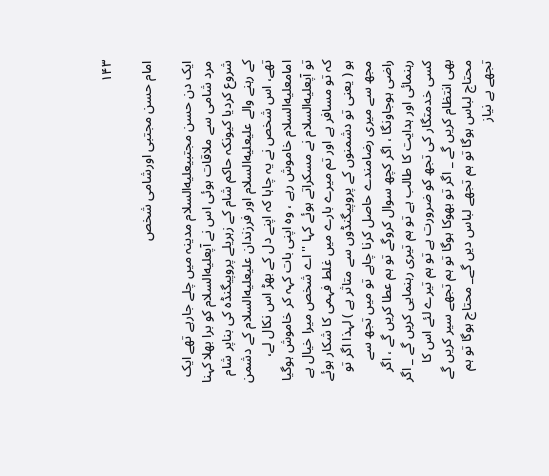۱۴۳

امام حسن مجتبی اورشامی شخص

ایک دن حسن مجتبیعليه‌السلام مدینہ میں چلے جارہے تھے ایک مرد شامی سے ملاقات ہوئی اس نے آپعليه‌السلام کو برا بھلا کہنا شروع کردیا کیونکہ حاکم شام کے زہریلے پروپیگنڈہ کی بناپر شام کے رہنے والے علیعليه‌السلام اور فرزندان علیعليه‌السلام کے دشمن تھے، اس شخص نے یہ چاہا کہ اپنے دل کے بھڑ اس نکال لے، امامعليه‌السلام خاموش رہے ، وہ اپنی بات کہہ کر خاموش ہوگیا تو آپعليه‌السلام نے مسکراتے ہوئے کہا '' اے شخص میرا خیال ہے کہ تو مسافر ہے اور تم میرے بارے میں غلط فہمی کا شکار ہوئے ہو ( یعنی تو دشمنوں کے پروپیگنڈوں سے متاثر ہے ) لہذا اگر تو مجھ سے میری رضامندے حاصل کرنا چاہے تو میں تجھ سے راضی ہوجاونگا ، اگر کچھ سوال کروگے تو ہم عطا کریں گے ، اگر رہنمائی اور ہدایت کا طالب ہے تو ہم تیری رہنمایی کریں گے _ اگر کسی خدمتگار کی تجھ کو ضرورت ہے تو ہم تیرے لئے اس کا بھی انتظام کریں گے _ اگر تو بھوکا ہوگا تو ہم تجھے سیر کریں گے محتاج لباس ہوگا تو ہم تجھے لباس دیں گے_ محتاج ہوگا تو ہم تجھے بے نیاز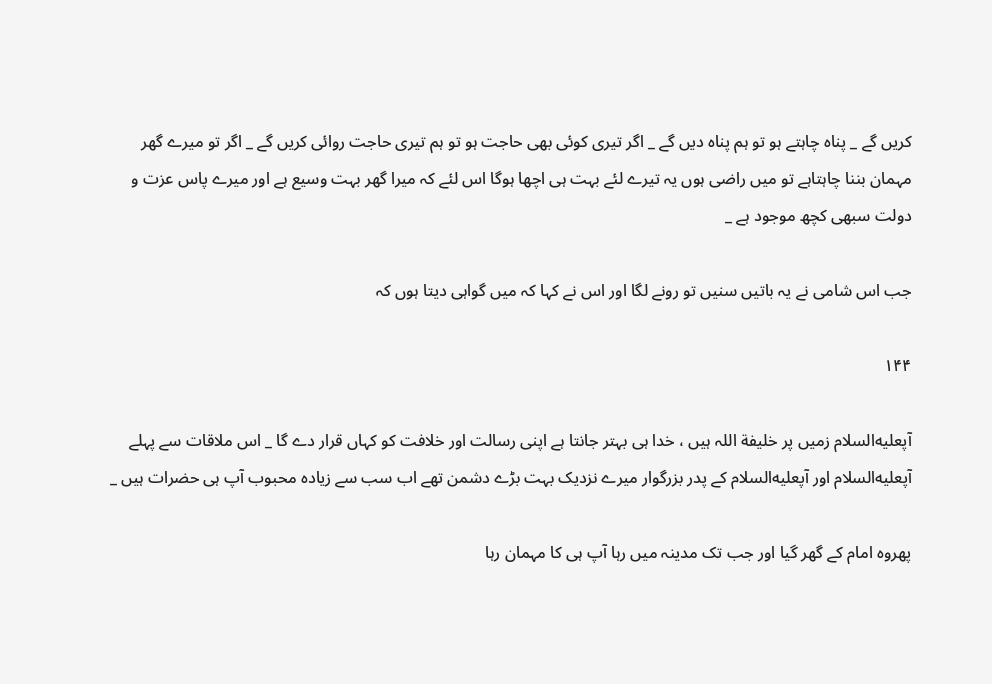کریں گے _ پناہ چاہتے ہو تو ہم پناہ دیں گے _ اگر تیری کوئی بھی حاجت ہو تو ہم تیری حاجت روائی کریں گے _ اگر تو میرے گھر مہمان بننا چاہتاہے تو میں راضی ہوں یہ تیرے لئے بہت ہی اچھا ہوگا اس لئے کہ میرا گھر بہت وسیع ہے اور میرے پاس عزت و دولت سبھی کچھ موجود ہے _

جب اس شامی نے یہ باتیں سنیں تو رونے لگا اور اس نے کہا کہ میں گواہی دیتا ہوں کہ

۱۴۴

آپعليه‌السلام زمیں پر خلیفة اللہ ہیں ، خدا ہی بہتر جانتا ہے اپنی رسالت اور خلافت کو کہاں قرار دے گا _ اس ملاقات سے پہلے آپعليه‌السلام اور آپعليه‌السلام کے پدر بزرگوار میرے نزدیک بہت بڑے دشمن تھے اب سب سے زیادہ محبوب آپ ہی حضرات ہیں _

پھروہ امام کے گھر گیا اور جب تک مدینہ میں رہا آپ ہی کا مہمان رہا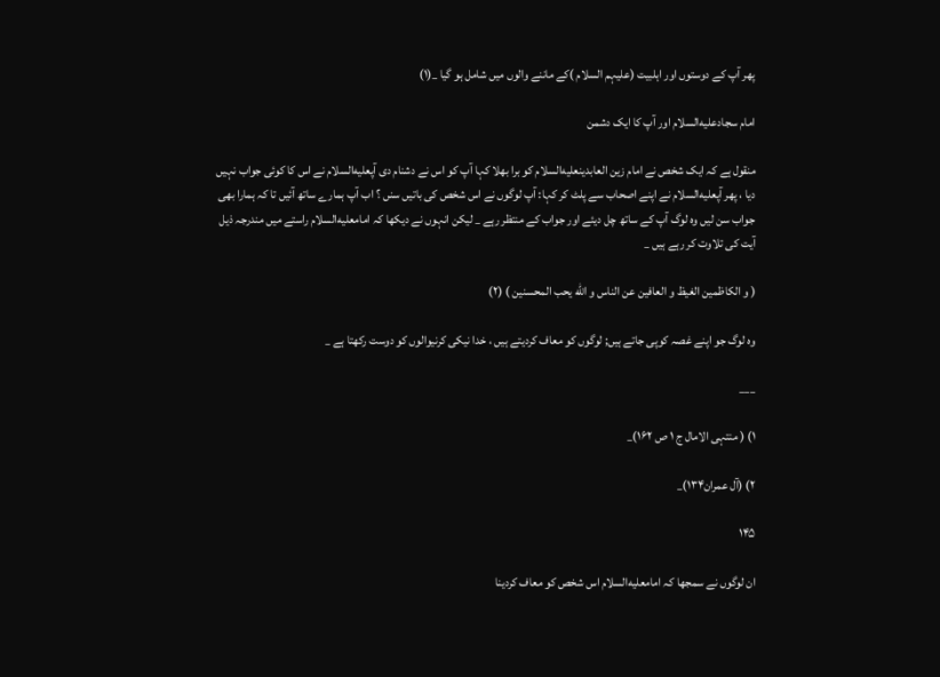پھر آپ کے دوستوں اور اہلبیت (علیہم السلام )کے ماننے والوں میں شامل ہو گیا _(۱)

امام سجادعليه‌السلام اور آپ کا ایک دشمن

منقول ہے کہ ایک شخص نے امام زین العابدینعليه‌السلام کو برا بھلا کہا آپ کو اس نے دشنام دی آپعليه‌السلام نے اس کا کوئی جواب نہیں دیا ، پھر آپعليه‌السلام نے اپنے اصحاب سے پلٹ کر کہا: آپ لوگوں نے اس شخص کی باتیں سنں ؟ اب آپ ہمارے ساتھ آئیں تا کہ ہمارا بھی جواب سن لیں وہ لوگ آپ کے ساتھ چل دیئے اور جواب کے منتظر رہے _ لیکن انہوں نے دیکھا کہ امامعليه‌السلام راستے میں مندرجہ ذیل آیت کی تلاوت کر رہے ہیں _

( و الکاظمین الغیظ و العافین عن الناس و الله یحب المحسنین ) (۲)

وہ لوگ جو اپنے غصہ کوپی جاتے ہیں; لوگوں کو معاف کردیتے ہیں ، خدا نیکی کرنیوالوں کو دوست رکھتا ہے _

___

۱) ( منتہی الامال ج ۱ ص ۱۶۲)_

۲) (آل عمران۱۳۴)_

۱۴۵

ان لوگوں نے سمجھا کہ امامعليه‌السلام اس شخص کو معاف کردینا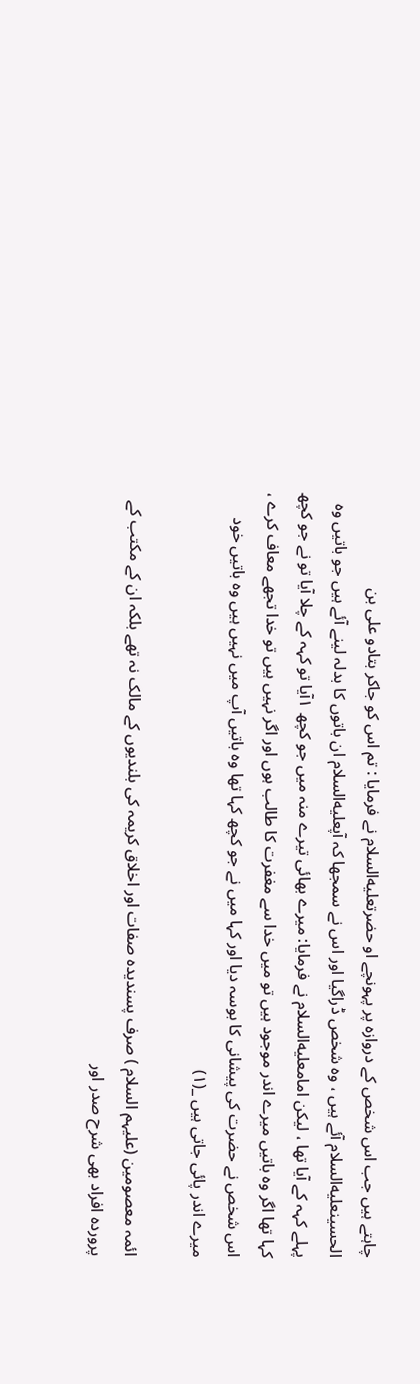چاہتے ہیں جب اس شخص کے دروازہ پر پہونچے او حضرتعليه‌السلام نے فرمایا : تم اس کو جاکر بتادو علی بن الحسینعليه‌السلام آئے ہیں ، وہ شخص ڈراگیا اور اس نے سمجھا کہ آپعليه‌السلام ان باتوں کا بدلہ لینے آئے ہیں جو باتیں وہ پہلے کہہ کے آیا تھا ، لیکن امامعليه‌السلام نے فرمایا: میرے بھائی تیرے منہ میں جو کچھ ۱آیا تو کہہ کے چلا آیا تو نے جو کچھ کہا تھا اگر وہ باتیں میرے اندر موجود ہیں تو میں خدا سے مغفرت کا طالب ہوں اور اگر نہیں ہیں تو خدا تجھے معاف کرے ، اس شخص نے حضرت کی پیشانی کا بوسہ دیا اور کہا میں نے جو کچھ کہا تھا وہ باتیں آپ میں نہیں ہیں وہ باتیں خود میرے اندر پائی جاتی ہیں _(۱)

ائمہ معصومین (علیہم السلام ) صرف پسندیدہ صفات اور اخلاق کریمہ کی بلندیوں کے مالک نہ تھے بلکہ ان کے مکتب کے پروردہ افراد بھی شرح صدر اور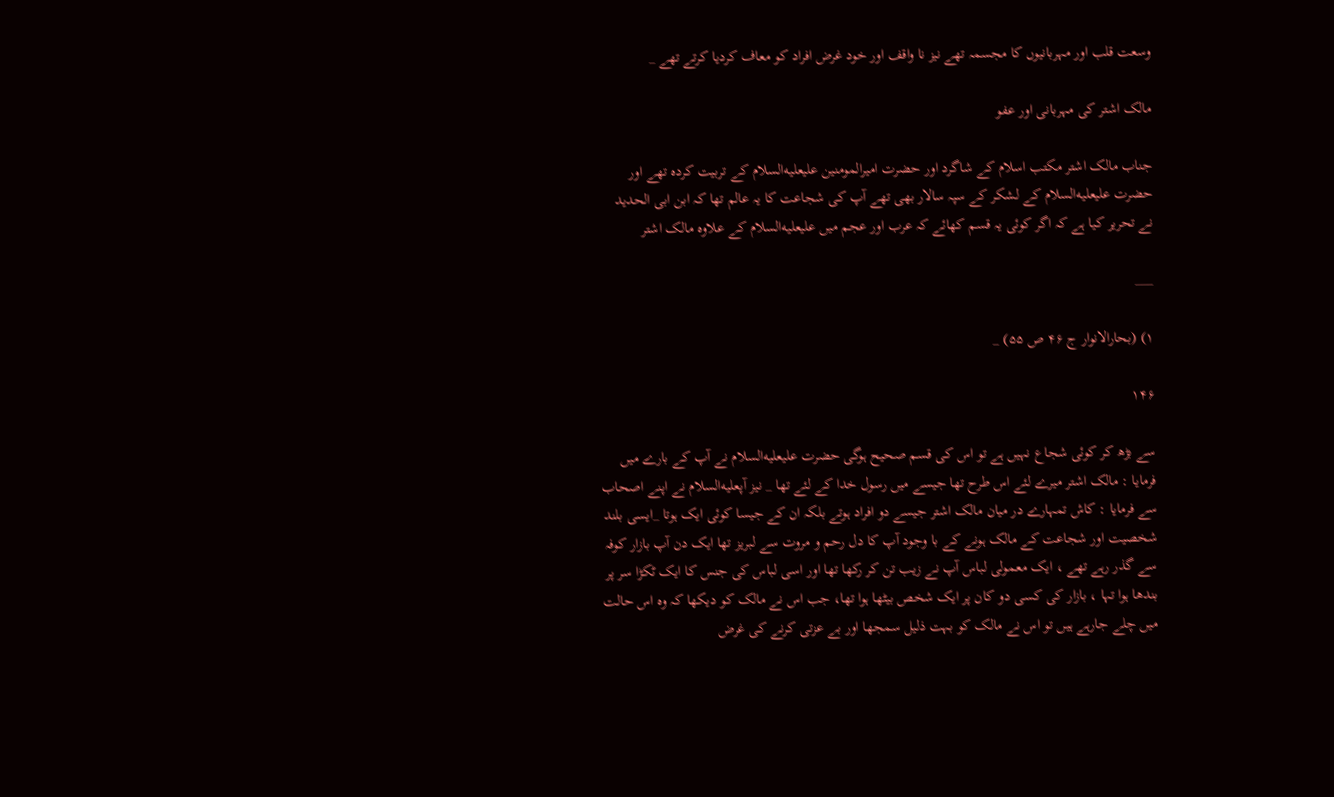وسعت قلب اور مہربانیوں کا مجسمہ تھے نیز نا واقف اور خود غرض افراد کو معاف کردیا کرتے تھے _

مالک اشتر کی مہربانی اور عفو

جناب مالک اشتر مکتب اسلام کے شاگرد اور حضرت امیرالمومنین علیعليه‌السلام کے تربیت کردہ تھے اور حضرت علیعليه‌السلام کے لشکر کے سپہ سالار بھی تھے آپ کی شجاعت کا یہ عالم تھا کہ ابن ابی الحدید نے تحریر کیا ہے کہ اگر کوئی یہ قسم کھائے کہ عرب اور عجم میں علیعليه‌السلام کے علاوہ مالک اشتر

___

۱) (بحارالانوار ج ۴۶ ص ۵۵) _

۱۴۶

سے بڑھ کر کوئی شجاع نہیں ہے تو اس کی قسم صحیح ہوگی حضرت علیعليه‌السلام نے آپ کے بارے میں فرمایا : مالک اشتر میرے لئے اس طرح تھا جیسے میں رسول خدا کے لئے تھا _ نیز آپعليه‌السلام نے اپنے اصحاب سے فرمایا : کاش تمہارے در میان مالک اشتر جیسے دو افراد ہوتے بلکہ ان کے جیسا کوئی ایک ہوتا _ایسی بلند شخصیت اور شجاعت کے مالک ہونے کے با وجود آپ کا دل رحم و مروت سے لبریز تھا ایک دن آپ بازار کوفہ سے گذر رہے تھے ، ایک معمولی لباس آپ نے زیب تن کر رکھا تھا اور اسی لباس کی جنس کا ایک ٹکڑا سر پر بندھا ہوا تہا ، بازار کی کسی دو کان پر ایک شخص بیٹھا ہوا تھا، جب اس نے مالک کو دیکھا کہ وہ اس حالت میں چلے جارہے ہیں تو اس نے مالک کو بہت ذلیل سمجھا اور بے عزتی کرنے کی غرض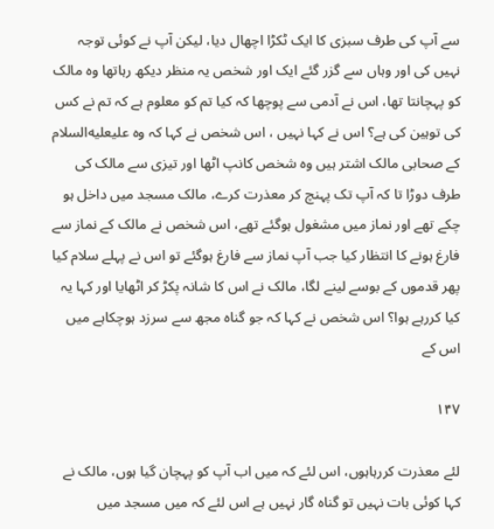سے آپ کی طرف سبزی کا ایک ٹکڑا اچھال دیا، لیکن آپ نے کوئی توجہ نہیں کی اور وہاں سے گزر گئے ایک اور شخص یہ منظر دیکھ رہاتھا وہ مالک کو پہچانتا تھا، اس نے آدمی سے پوچھا کہ کیا تم کو معلوم ہے کہ تم نے کس کی توہین کی ہے؟ اس نے کہا نہیں ، اس شخص نے کہا کہ وہ علیعليه‌السلام کے صحابی مالک اشتر ہیں وہ شخص کانپ اٹھا اور تیزی سے مالک کی طرف دوڑا تا کہ آپ تک پہنچ کر معذرت کرے، مالک مسجد میں داخل ہو چکے تھے اور نماز میں مشغول ہوگئے تھے، اس شخص نے مالک کے نماز سے فارغ ہونے کا انتظار کیا جب آپ نماز سے فارغ ہوگئے تو اس نے پہلے سلام کیا پھر قدموں کے بوسے لینے لگا، مالک نے اس کا شانہ پکڑ کر اٹھایا اور کہا یہ کیا کررہے ہوا؟ اس شخص نے کہا کہ جو گناہ مجھ سے سرزد ہوچکاہے میں اس کے

۱۴۷

لئے معذرت کررہاہوں، اس لئے کہ میں اب آپ کو پہچان گیا ہوں، مالک نے کہا کوئی بات نہیں تو گناہ گار نہیں ہے اس لئے کہ میں مسجد میں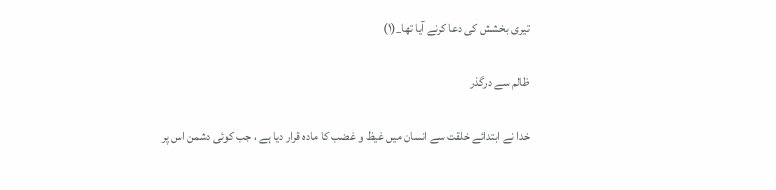تیری بخشش کی دعا کرنے آیا تھا_(۱)

ظالم سے درگذر

خدا نے ابتدائے خلقت سے انسان میں غیظ و غضب کا مادہ قرار دیا ہے ، جب کوئی دشمن اس پر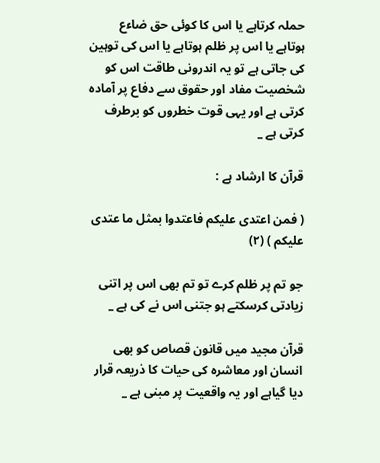حملہ کرتاہے یا اس کا کوئی حق ضاءع ہوتاہے یا اس پر ظلم ہوتاہے یا اس کی توہین کی جاتی ہے تو یہ اندرونی طاقت اس کو شخصیت مفاد اور حقوق سے دفاع پر آمادہ کرتی ہے اور یہی قوت خطروں کو برطرف کرتی ہے _

قرآن کا ارشاد ہے :

( فمن اعتدی علیکم فاعتدوا بمثل ما عتدی علیکم ) (۲)

جو تم پر ظلم کرے تو تم بھی اس پر اتنی زیادتی کرسکتے ہو جتنی اس نے کی ہے _

قرآن مجید میں قانون قصاص کو بھی انسان اور معاشرہ کی حیات کا ذریعہ قرار دیا گیاہے اور یہ واقعیت پر مبنی ہے _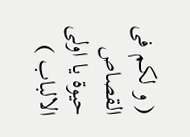( و لکم فی القصاص حیوة یا اولی الالباب )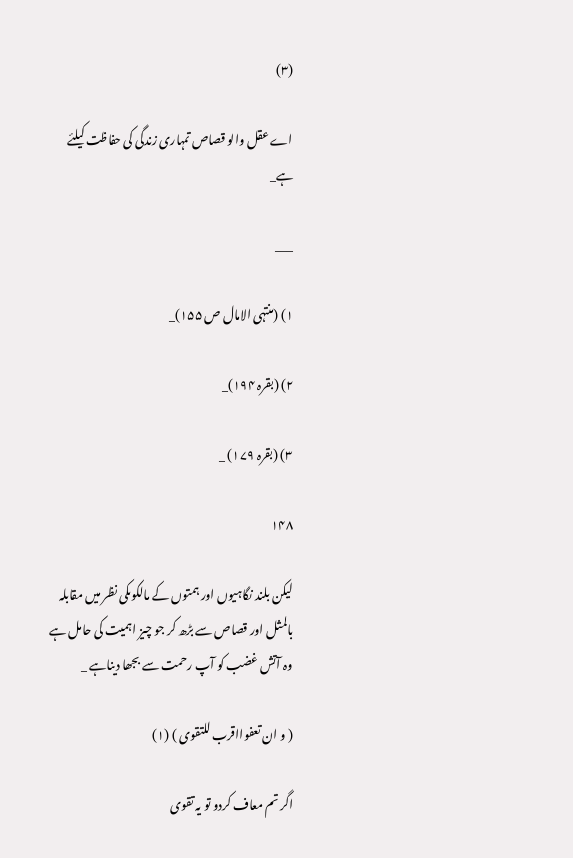(۳)

اے عقل والو قصاص تمہاری زندگی کی حفاظت کیلئے ہے_

___

۱) (منتہی الامال ص ۱۵۵)_

۲) (بقرہ ۱۹۴)_

۳) (بقرہ ۱۷۹) _

۱۴۸

لیکن بلند نگاہیوں اور ہمتوں کے مالکوںکی نظر میں مقابلہ بالمثل اور قصاص سے بڑھ کر جو چیز اہمیت کی حامل ہے وہ آتش غضب کو آپ رحمت سے بجھا دیناہے _

( و ان تعفوااقرب للتقوی ) (۱)

اگر تم معاف کردو تو یہ تقوی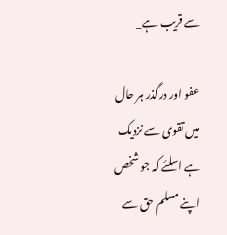سے قریب ہے_

عفو اور درگذر ہر حال میں تقوی سے نزدیک ہے اسلئے کہ جو شخص اپنے مسلم حق سے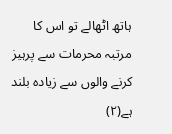ہاتھ اٹھالے تو اس کا مرتبہ محرمات سے پرہیز کرنے والوں سے زیادہ بلند ہے(۲)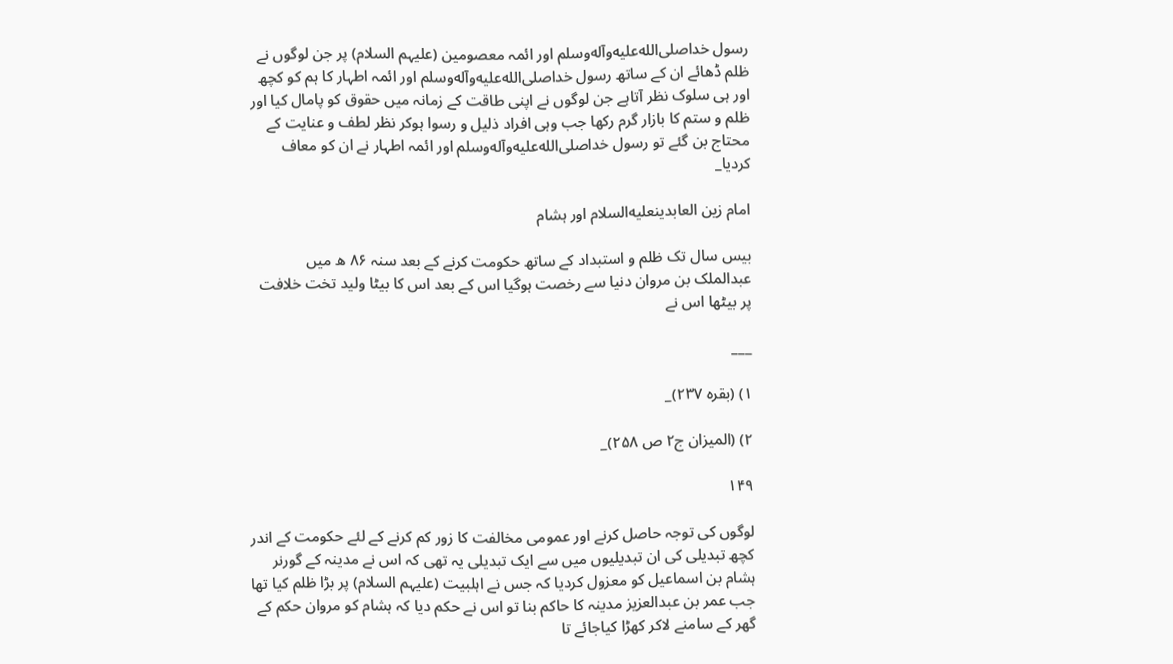رسول خداصلى‌الله‌عليه‌وآله‌وسلم اور ائمہ معصومین (علیہم السلام) پر جن لوگوں نے ظلم ڈھائے ان کے ساتھ رسول خداصلى‌الله‌عليه‌وآله‌وسلم اور ائمہ اطہار کا ہم کو کچھ اور ہی سلوک نظر آتاہے جن لوگوں نے اپنی طاقت کے زمانہ میں حقوق کو پامال کیا اور ظلم و ستم کا بازار گرم رکھا جب وہی افراد ذلیل و رسوا ہوکر نظر لطف و عنایت کے محتاج بن گئے تو رسول خداصلى‌الله‌عليه‌وآله‌وسلم اور ائمہ اطہار نے ان کو معاف کردیا_

امام زین العابدینعليه‌السلام اور ہشام

بیس سال تک ظلم و استبداد کے ساتھ حکومت کرنے کے بعد سنہ ۸۶ ھ میں عبدالملک بن مروان دنیا سے رخصت ہوگیا اس کے بعد اس کا بیٹا ولید تخت خلافت پر بیٹھا اس نے

___

۱) (بقرہ ۲۳۷)_

۲) (المیزان ج۲ ص ۲۵۸)_

۱۴۹

لوگوں کی توجہ حاصل کرنے اور عمومی مخالفت کا زور کم کرنے کے لئے حکومت کے اندر کچھ تبدیلی کی ان تبدیلیوں میں سے ایک تبدیلی یہ تھی کہ اس نے مدینہ کے گورنر ہشام بن اسماعیل کو معزول کردیا کہ جس نے اہلبیت (علیہم السلام) پر بڑا ظلم کیا تھا جب عمر بن عبدالعزیز مدینہ کا حاکم بنا تو اس نے حکم دیا کہ ہشام کو مروان حکم کے گھر کے سامنے لاکر کھڑا کیاجائے تا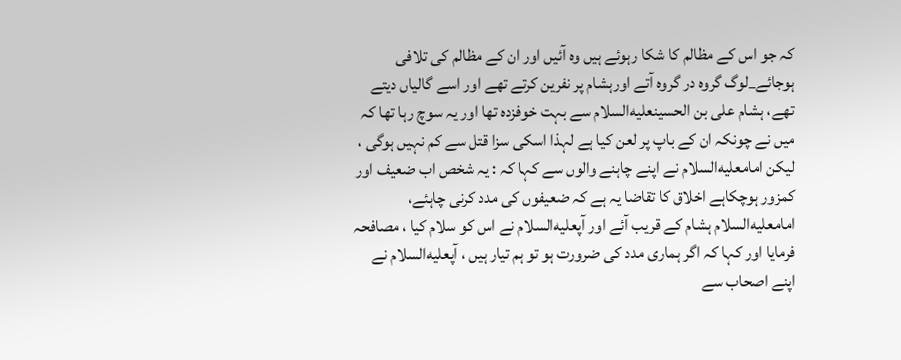کہ جو اس کے مظالم کا شکا رہوئے ہیں وہ آئیں اور ان کے مظالم کی تلافی ہوجائے_لوگ گروہ در گروہ آتے اورہشام پر نفرین کرتے تھے اور اسے گالیاں دیتے تھے، ہشام علی بن الحسینعليه‌السلام سے بہت خوفزدہ تھا اور یہ سوچ رہا تھا کہ میں نے چونکہ ان کے باپ پر لعن کیا ہے لہذا اسکی سزا قتل سے کم نہیں ہوگی ، لیکن امامعليه‌السلام نے اپنے چاہنے والوں سے کہا کہ : یہ شخص اب ضعیف اور کمزور ہوچکاہے اخلاق کا تقاضا یہ ہے کہ ضعیفوں کی مدد کرنی چاہئے، امامعليه‌السلام ہشام کے قریب آئے اور آپعليه‌السلام نے اس کو سلام کیا ، مصافحہ فرمایا اور کہا کہ اگر ہماری مدد کی ضرورت ہو تو ہم تیار ہیں ، آپعليه‌السلام نے اپنے اصحاب سے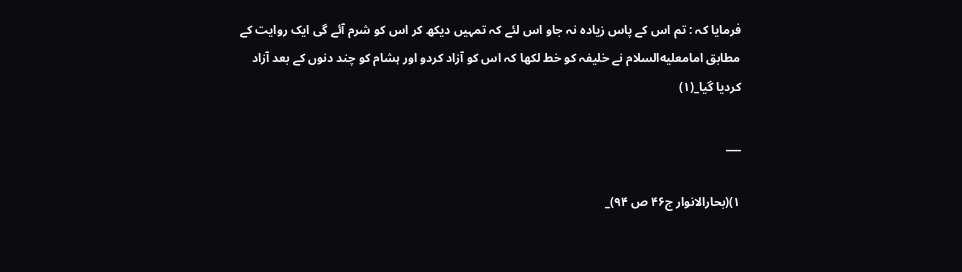فرمایا کہ : تم اس کے پاس زیادہ نہ جاو اس لئے کہ تمہیں دیکھ کر اس کو شرم آئے گی ایک روایت کے مطابق امامعليه‌السلام نے خلیفہ کو خط لکھا کہ اس کو آزاد کردو اور ہشام کو چند دنوں کے بعد آزاد کردیا گیا_(۱)

___

۱)(بحارالانوار ج۴۶ ص ۹۴)_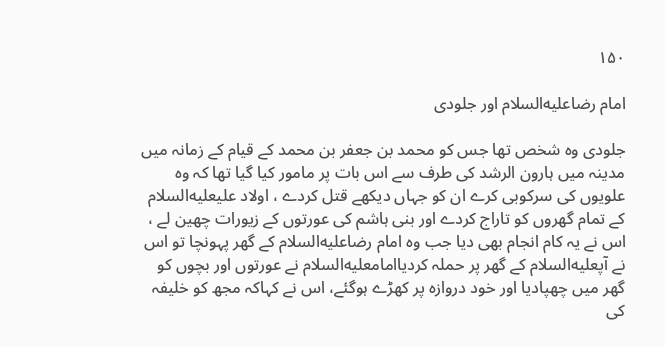۱۵۰

امام رضاعليه‌السلام اور جلودی

جلودی وہ شخص تھا جس کو محمد بن جعفر بن محمد کے قیام کے زمانہ میں مدینہ میں ہارون الرشد کی طرف سے اس بات پر مامور کیا گیا تھا کہ وہ علویوں کی سرکوبی کرے ان کو جہاں دیکھے قتل کردے ، اولاد علیعليه‌السلام کے تمام گھروں کو تاراج کردے اور بنی ہاشم کی عورتوں کے زیورات چھین لے ، اس نے یہ کام انجام بھی دیا جب وہ امام رضاعليه‌السلام کے گھر پہونچا تو اس نے آپعليه‌السلام کے گھر پر حملہ کردیاامامعليه‌السلام نے عورتوں اور بچوں کو گھر میں چھپادیا اور خود دروازہ پر کھڑے ہوگئے، اس نے کہاکہ مجھ کو خلیفہ کی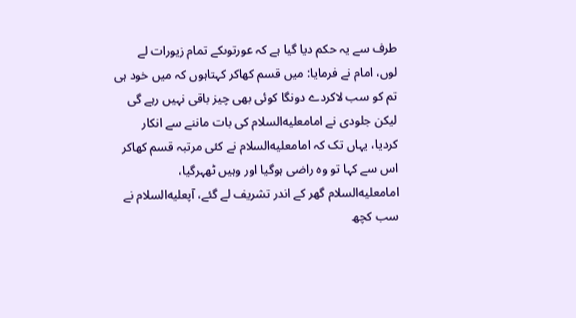طرف سے یہ حکم دیا گیا ہے کہ عورتوںکے تمام زیورات لے لوں، امام نے فرمایا: میں قسم کھاکر کہتاہوں کہ میں خود ہی تم کو سب لاکردے دونگا کوئی بھی چیز باقی نہیں رہے گی لیکن جلودی نے امامعليه‌السلام کی بات ماننے سے انکار کردیا، یہاں تک کہ امامعليه‌السلام نے کئی مرتبہ قسم کھاکر اس سے کہا تو وہ راضی ہوگیا اور وہیں ٹھہرگیا، امامعليه‌السلام گھر کے اندر تشریف لے گئے، آپعليه‌السلام نے سب کچھ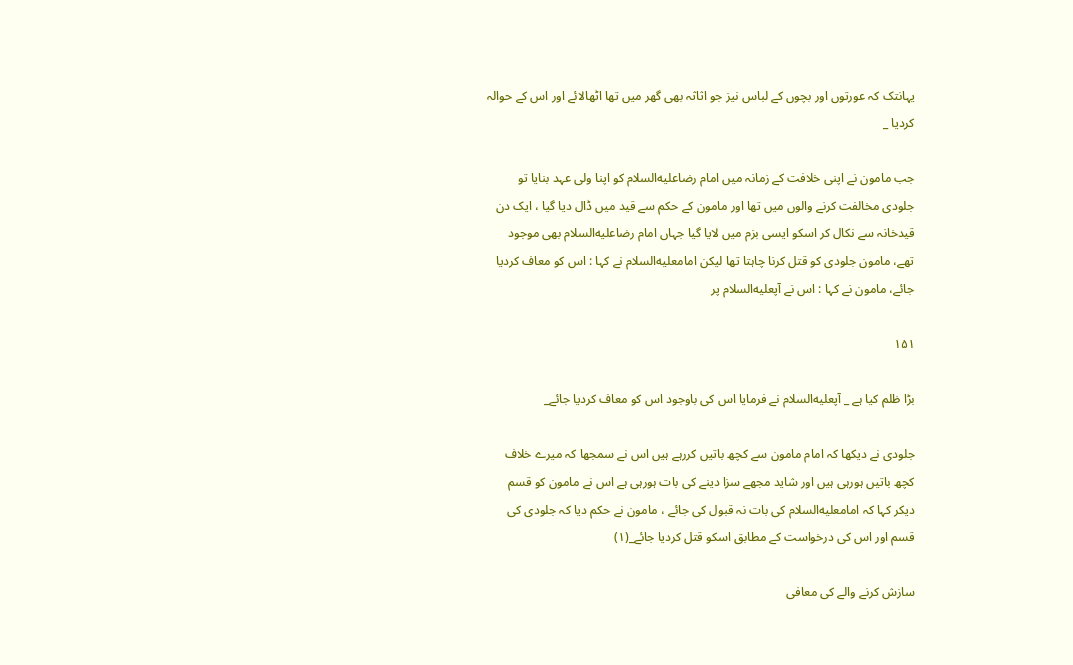یہانتک کہ عورتوں اور بچوں کے لباس نیز جو اثاثہ بھی گھر میں تھا اٹھالائے اور اس کے حوالہ کردیا _

جب مامون نے اپنی خلافت کے زمانہ میں امام رضاعليه‌السلام کو اپنا ولی عہد بنایا تو جلودی مخالفت کرنے والوں میں تھا اور مامون کے حکم سے قید میں ڈال دیا گیا ، ایک دن قیدخانہ سے نکال کر اسکو ایسی بزم میں لایا گیا جہاں امام رضاعليه‌السلام بھی موجود تھے، مامون جلودی کو قتل کرنا چاہتا تھا لیکن امامعليه‌السلام نے کہا : اس کو معاف کردیا جائے، مامون نے کہا : اس نے آپعليه‌السلام پر

۱۵۱

بڑا ظلم کیا ہے _ آپعليه‌السلام نے فرمایا اس کی باوجود اس کو معاف کردیا جائے_

جلودی نے دیکھا کہ امام مامون سے کچھ باتیں کررہے ہیں اس نے سمجھا کہ میرے خلاف کچھ باتیں ہورہی ہیں اور شاید مجھے سزا دینے کی بات ہورہی ہے اس نے مامون کو قسم دیکر کہا کہ امامعليه‌السلام کی بات نہ قبول کی جائے ، مامون نے حکم دیا کہ جلودی کی قسم اور اس کی درخواست کے مطابق اسکو قتل کردیا جائے_(۱)

سازش کرنے والے کی معافی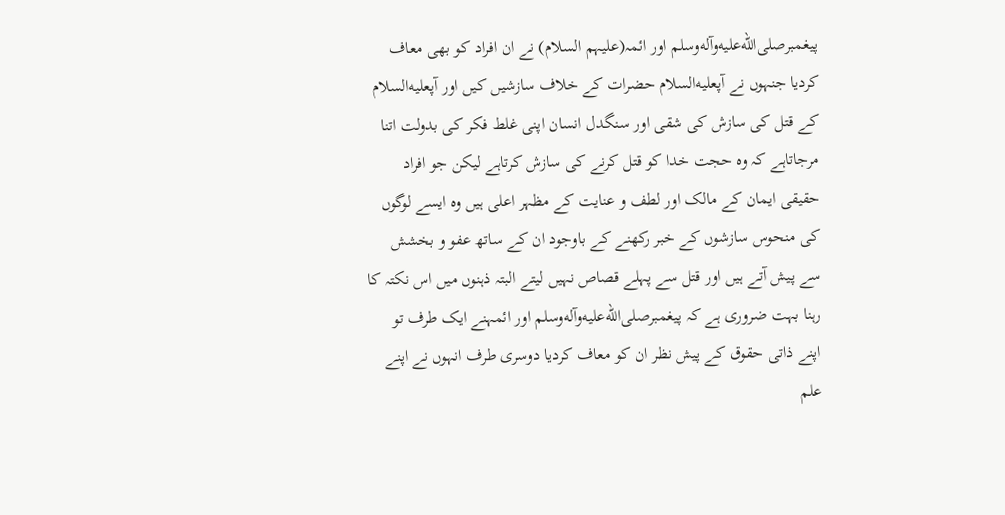پیغمبرصلى‌الله‌عليه‌وآله‌وسلم اور ائمہ(علیہم السلام) نے ان افراد کو بھی معاف کردیا جنہوں نے آپعليه‌السلام حضرات کے خلاف سازشیں کیں اور آپعليه‌السلام کے قتل کی سازش کی شقی اور سنگدل انسان اپنی غلط فکر کی بدولت اتنا مرجاتاہے کہ وہ حجت خدا کو قتل کرنے کی سازش کرتاہے لیکن جو افراد حقیقی ایمان کے مالک اور لطف و عنایت کے مظہر اعلی ہیں وہ ایسے لوگوں کی منحوس سازشوں کے خبر رکھنے کے باوجود ان کے ساتھ عفو و بخشش سے پیش آتے ہیں اور قتل سے پہلے قصاص نہیں لیتے البتہ ذہنوں میں اس نکتہ کا رہنا بہت ضروری ہے کہ پیغمبرصلى‌الله‌عليه‌وآله‌وسلم اور ائمہنے ایک طرف تو اپنے ذاتی حقوق کے پیش نظر ان کو معاف کردیا دوسری طرف انہوں نے اپنے علم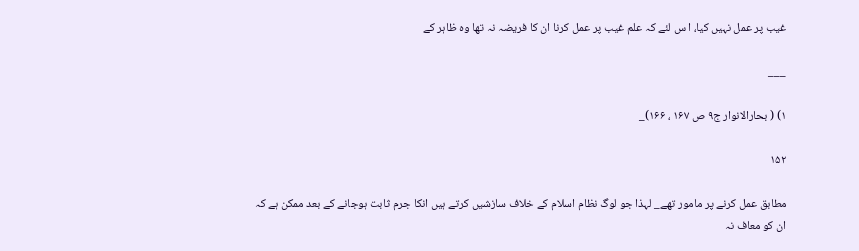غیب پر عمل نہیں کیا، ا س لئے کہ علم غیب پر عمل کرنا ان کا فریضہ نہ تھا وہ ظاہر کے

___

۱) ( بحارالانوار ج۹ ص ۱۶۷ ، ۱۶۶)_

۱۵۲

مطابق عمل کرنے پر مامور تھے_ لہذا جو لوگ نظام اسلام کے خلاف سازشیں کرتے ہیں انکا جرم ثابت ہوجانے کے بعد ممکن ہے کہ ان کو معاف نہ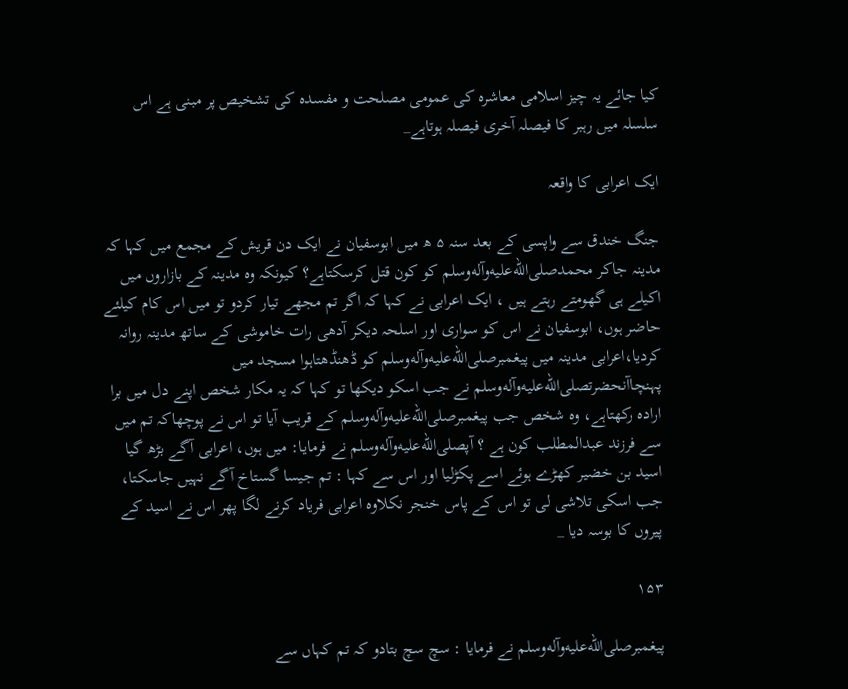کیا جائے یہ چیز اسلامی معاشرہ کی عمومی مصلحت و مفسدہ کی تشخیص پر مبنی ہے اس سلسلہ میں رہبر کا فیصلہ آخری فیصلہ ہوتاہے_

ایک اعرابی کا واقعہ

جنگ خندق سے واپسی کے بعد سنہ ۵ ھ میں ابوسفیان نے ایک دن قریش کے مجمع میں کہا کہ مدینہ جاکر محمدصلى‌الله‌عليه‌وآله‌وسلم کو کون قتل کرسکتاہے؟ کیونکہ وہ مدینہ کے بازاروں میں اکیلے ہی گھومتے رہتے ہیں ، ایک اعرابی نے کہا کہ اگر تم مجھے تیار کردو تو میں اس کام کیلئے حاضر ہوں، ابوسفیان نے اس کو سواری اور اسلحہ دیکر آدھی رات خاموشی کے ساتھ مدینہ روانہ کردیا،اعرابی مدینہ میں پیغمبرصلى‌الله‌عليه‌وآله‌وسلم کو ڈھنڈھتاہوا مسجد میں پہنچاآنحضرتصلى‌الله‌عليه‌وآله‌وسلم نے جب اسکو دیکھا تو کہا کہ یہ مکار شخص اپنے دل میں برا ارادہ رکھتاہے، وہ شخص جب پیغمبرصلى‌الله‌عليه‌وآله‌وسلم کے قریب آیا تو اس نے پوچھاکہ تم میں سے فرزند عبدالمطلب کون ہے ؟ آپصلى‌الله‌عليه‌وآله‌وسلم نے فرمایا: میں ہوں، اعرابی آگے بڑھ گیا اسید بن خضیر کھڑے ہوئے اسے پکڑلیا اور اس سے کہا : تم جیسا گستاخ آگے نہیں جاسکتا، جب اسکی تلاشی لی تو اس کے پاس خنجر نکلاوہ اعرابی فریاد کرنے لگا پھر اس نے اسید کے پیروں کا بوسہ دیا _

۱۵۳

پیغمبرصلى‌الله‌عليه‌وآله‌وسلم نے فرمایا : سچ سچ بتادو کہ تم کہاں سے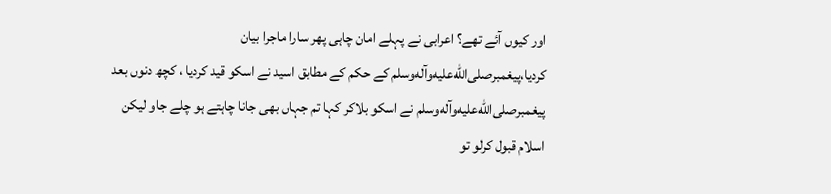اور کیوں آئے تھے؟ اعرابی نے پہلے امان چاہی پھر سارا ماجرا بیان کردیا،پیغمبرصلى‌الله‌عليه‌وآله‌وسلم کے حکم کے مطابق اسید نے اسکو قید کردیا ، کچھ دنوں بعد پیغمبرصلى‌الله‌عليه‌وآله‌وسلم نے اسکو بلاکر کہا تم جہاں بھی جانا چاہتے ہو چلے جاو لیکن اسلام قبول کرلو تو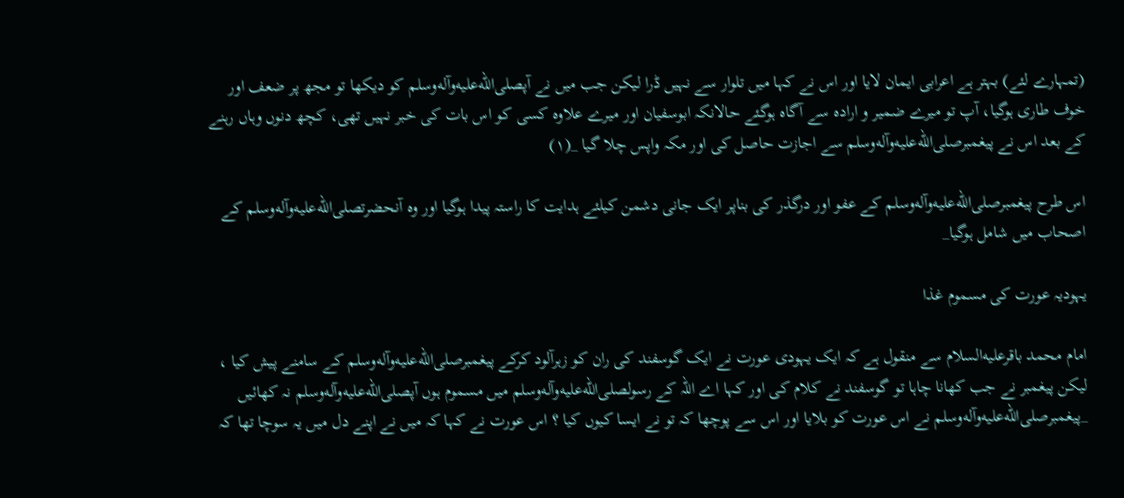(تمہارے لئے) بہتر ہے اعرابی ایمان لایا اور اس نے کہا میں تلوار سے نہیں ڈرا لیکن جب میں نے آپصلى‌الله‌عليه‌وآله‌وسلم کو دیکھا تو مجھ پر ضعف اور خوف طاری ہوگیا، آپ تو میرے ضمیر و ارادہ سے آگاہ ہوگئے حالانکہ ابوسفیان اور میرے علاوہ کسی کو اس بات کی خبر نہیں تھی، کچھ دنوں وہاں رہنے کے بعد اس نے پیغمبرصلى‌الله‌عليه‌وآله‌وسلم سے اجازت حاصل کی اور مکہ واپس چلا گیا _(۱)

اس طرح پیغمبرصلى‌الله‌عليه‌وآله‌وسلم کے عفو اور درگذر کی بناپر ایک جانی دشمن کیلئے ہدایت کا راستہ پیدا ہوگیا اور وہ آنحضرتصلى‌الله‌عليه‌وآله‌وسلم کے اصحاب میں شامل ہوگیا_

یہودیہ عورت کی مسموم غذا

امام محمد باقرعليه‌السلام سے منقول ہے کہ ایک یہودی عورت نے ایک گوسفند کی ران کو زہرآلود کرکے پیغمبرصلى‌الله‌عليه‌وآله‌وسلم کے سامنے پیش کیا ، لیکن پیغمبر نے جب کھانا چاہا تو گوسفند نے کلام کی اور کہا اے اللہ کے رسولصلى‌الله‌عليه‌وآله‌وسلم میں مسموم ہوں آپصلى‌الله‌عليه‌وآله‌وسلم نہ کھائیں _پیغمبرصلى‌الله‌عليه‌وآله‌وسلم نے اس عورت کو بلایا اور اس سے پوچھا کہ تو نے ایسا کیوں کیا ؟ اس عورت نے کہا کہ میں نے اپنے دل میں یہ سوچا تھا کہ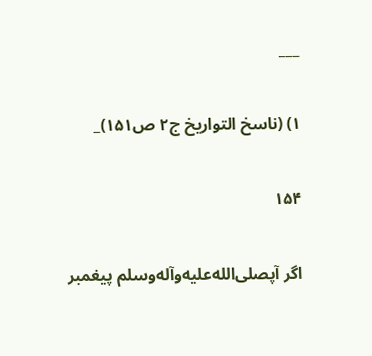___

۱) (ناسخ التواریخ ج۲ ص۱۵۱)_

۱۵۴

اگر آپصلى‌الله‌عليه‌وآله‌وسلم پیغمبر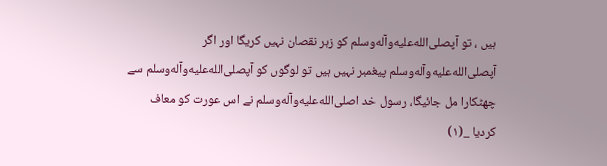ہیں ، تو آپصلى‌الله‌عليه‌وآله‌وسلم کو زہر نقصان نہیں کریگا اور اگر آپصلى‌الله‌عليه‌وآله‌وسلم پیغمبر نہیں ہیں تو لوگوں کو آپصلى‌الله‌عليه‌وآله‌وسلم سے چھٹکارا مل جائیگا، رسول خد اصلى‌الله‌عليه‌وآله‌وسلم نے اس عورت کو معاف کردیا _(۱)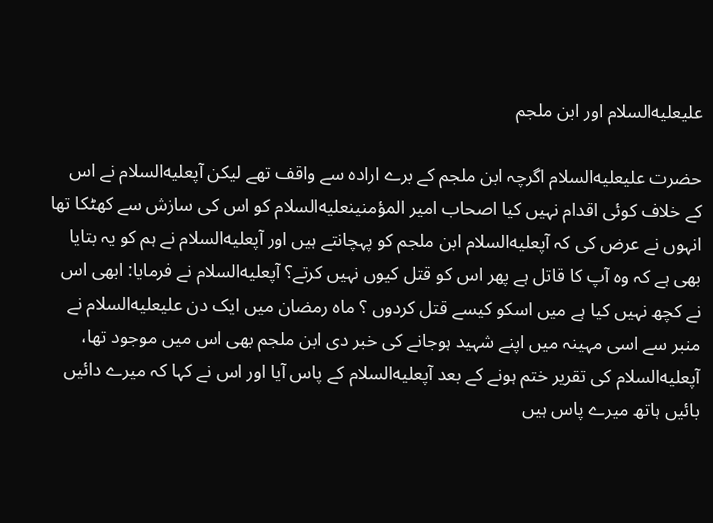علیعليه‌السلام اور ابن ملجم

حضرت علیعليه‌السلام اگرچہ ابن ملجم کے برے ارادہ سے واقف تھے لیکن آپعليه‌السلام نے اس کے خلاف کوئی اقدام نہیں کیا اصحاب امیر المؤمنینعليه‌السلام کو اس کی سازش سے کھٹکا تھا انہوں نے عرض کی کہ آپعليه‌السلام ابن ملجم کو پہچانتے ہیں اور آپعليه‌السلام نے ہم کو یہ بتایا بھی ہے کہ وہ آپ کا قاتل ہے پھر اس کو قتل کیوں نہیں کرتے؟ آپعليه‌السلام نے فرمایا: ابھی اس نے کچھ نہیں کیا ہے میں اسکو کیسے قتل کردوں ؟ ماہ رمضان میں ایک دن علیعليه‌السلام نے منبر سے اسی مہینہ میں اپنے شہید ہوجانے کی خبر دی ابن ملجم بھی اس میں موجود تھا، آپعليه‌السلام کی تقریر ختم ہونے کے بعد آپعليه‌السلام کے پاس آیا اور اس نے کہا کہ میرے دائیں بائیں ہاتھ میرے پاس ہیں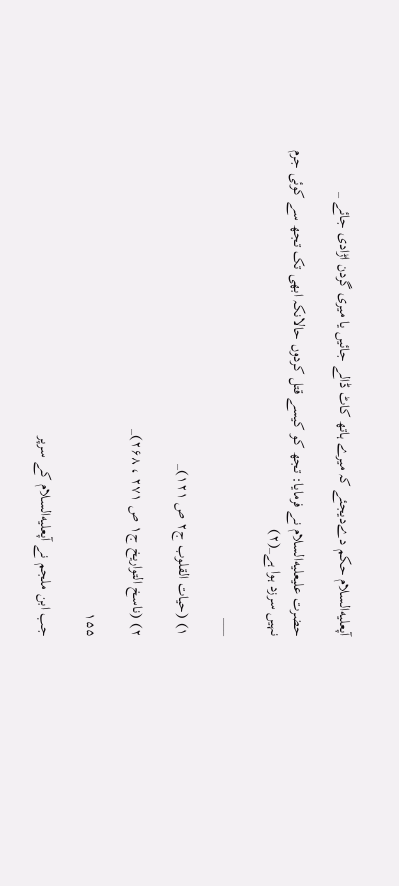آپعليه‌السلام حکم دےدیجئے کہ میرے ہاتھ کاٹ ڈالے جائیں یا میری گردن اڑادی جائے _

حضرت علیعليه‌السلام نے فرمایا: تجھ کو کیسے قتل کردوں حالانکہ ابھی تک تجھ سے کوئی جرم نہیں سرزد ہوا ہے_(۲)

___

۱) (حیات القلوب ج۲ ص ۱۲۱)_

۲) (ناسخ التواریخ ج۱ ص ۲۷۱ ، ۲۶۸)_

۱۵۵

جب ابن ملجم نے آپعليه‌السلام کے سرپر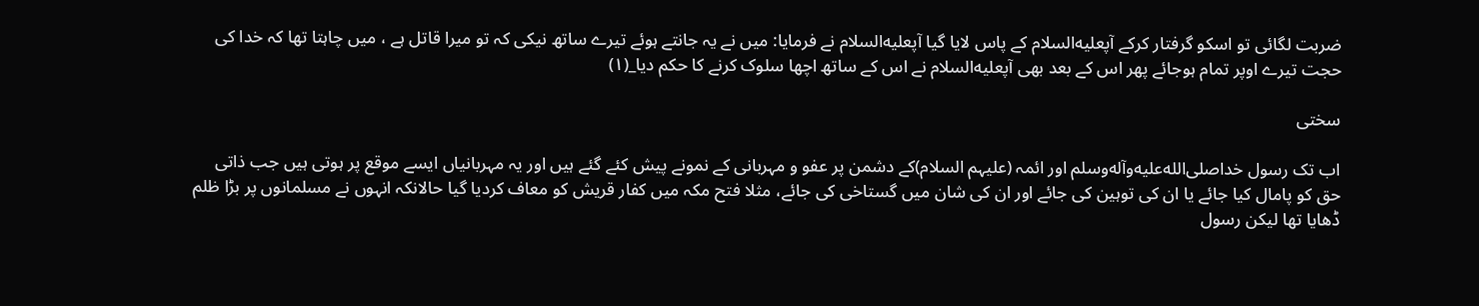ضربت لگائی تو اسکو گرفتار کرکے آپعليه‌السلام کے پاس لایا گیا آپعليه‌السلام نے فرمایا: میں نے یہ جانتے ہوئے تیرے ساتھ نیکی کہ تو میرا قاتل ہے ، میں چاہتا تھا کہ خدا کی حجت تیرے اوپر تمام ہوجائے پھر اس کے بعد بھی آپعليه‌السلام نے اس کے ساتھ اچھا سلوک کرنے کا حکم دیا_(۱)

سختی

اب تک رسول خداصلى‌الله‌عليه‌وآله‌وسلم اور ائمہ (علیہم السلام)کے دشمن پر عفو و مہربانی کے نمونے پیش کئے گئے ہیں اور یہ مہربانیاں ایسے موقع پر ہوتی ہیں جب ذاتی حق کو پامال کیا جائے یا ان کی توہین کی جائے اور ان کی شان میں گستاخی کی جائے، مثلا فتح مکہ میں کفار قریش کو معاف کردیا گیا حالانکہ انہوں نے مسلمانوں پر بڑا ظلم ڈھایا تھا لیکن رسول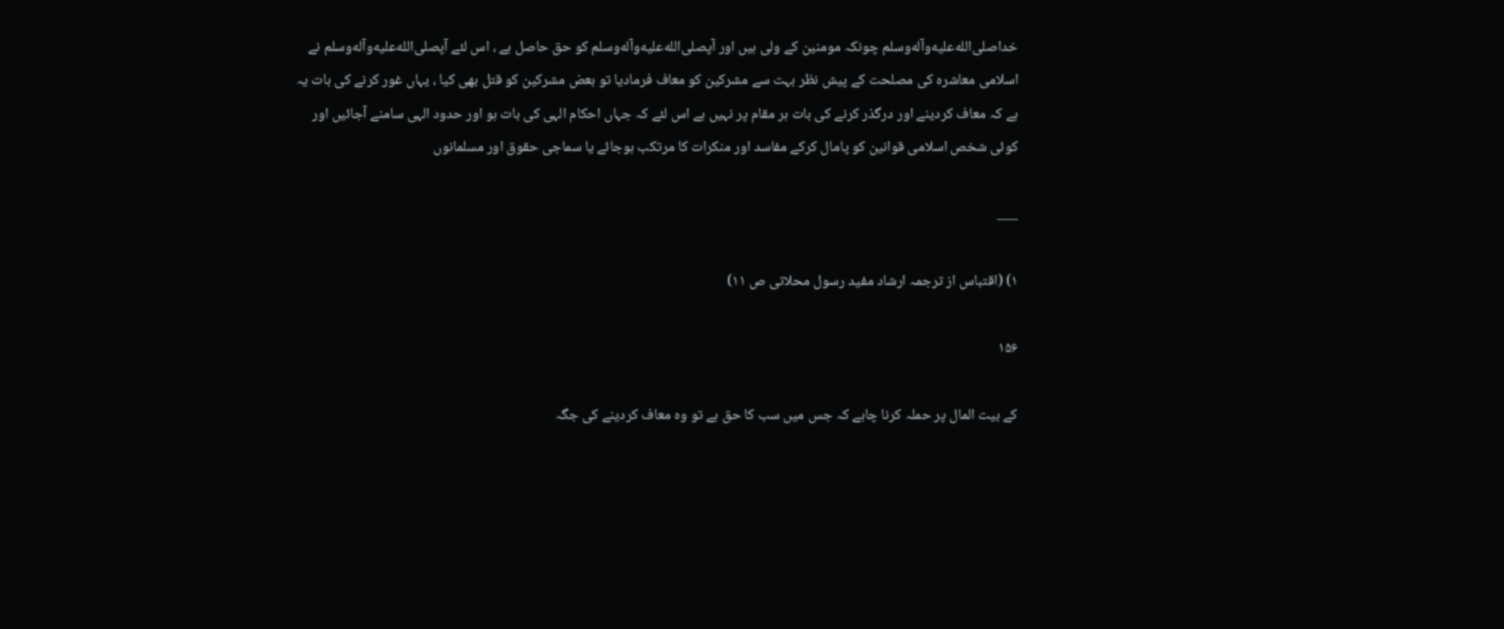خداصلى‌الله‌عليه‌وآله‌وسلم چونکہ مومنین کے ولی ہیں اور آپصلى‌الله‌عليه‌وآله‌وسلم کو حق حاصل ہے ، اس لئے آپصلى‌الله‌عليه‌وآله‌وسلم نے اسلامی معاشرہ کی مصلحت کے پیش نظر بہت سے مشرکین کو معاف فرمادیا تو بعض مشرکین کو قتل بھی کیا ، یہاں غور کرنے کی بات یہ ہے کہ معاف کردینے اور درگذر کرنے کی بات ہر مقام پر نہیں ہے اس لئے کہ جہاں احکام الہی کی بات ہو اور حدود الہی سامنے آجائیں اور کوئی شخص اسلامی قوانین کو پامال کرکے مفاسد اور منکرات کا مرتکب ہوجائے یا سماجی حقوق اور مسلمانوں

___

۱) (اقتباس از ترجمہ ارشاد مفید رسول محلاتی ص ۱۱)

۱۵۶

کے بیت المال پر حملہ کرنا چاہے کہ جس میں سب کا حق ہے تو وہ معاف کردینے کی جگہ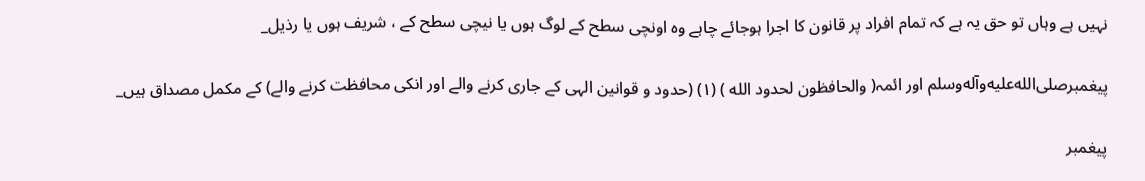نہیں ہے وہاں تو حق یہ ہے کہ تمام افراد پر قانون کا اجرا ہوجائے چاہے وہ اونچی سطح کے لوگ ہوں یا نیچی سطح کے ، شریف ہوں یا رذیل_

پیغمبرصلى‌الله‌عليه‌وآله‌وسلم اور ائمہ( والحافظون لحدود الله ) (۱) (حدود و قوانین الہی کے جاری کرنے والے اور انکی محافظت کرنے والے) کے مکمل مصداق ہیں_

پیغمبر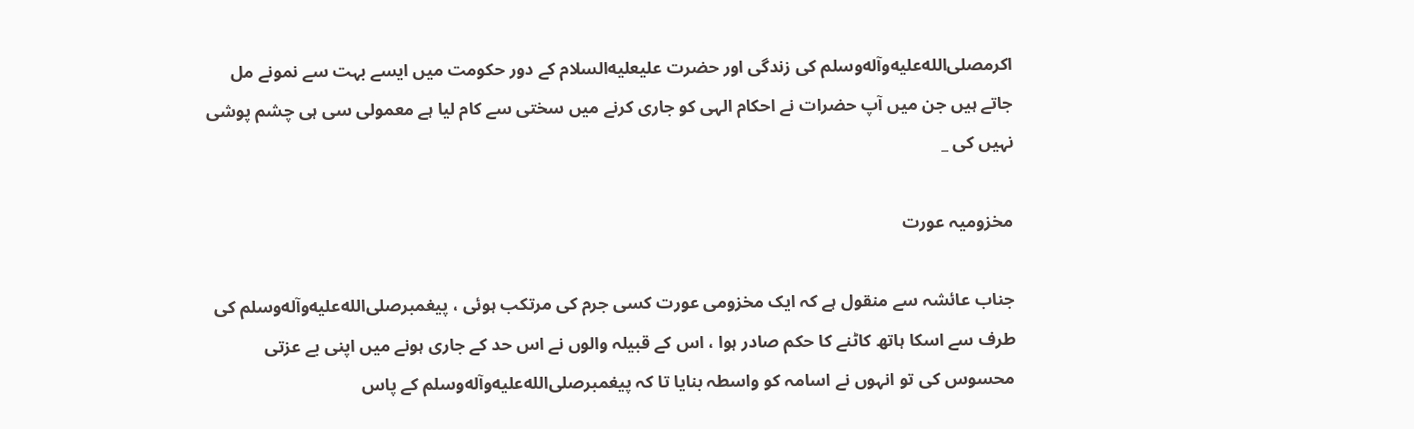اکرمصلى‌الله‌عليه‌وآله‌وسلم کی زندگی اور حضرت علیعليه‌السلام کے دور حکومت میں ایسے بہت سے نمونے مل جاتے ہیں جن میں آپ حضرات نے احکام الہی کو جاری کرنے میں سختی سے کام لیا ہے معمولی سی ہی چشم پوشی نہیں کی _

مخزومیہ عورت

جناب عائشہ سے منقول ہے کہ ایک مخزومی عورت کسی جرم کی مرتکب ہوئی ، پیغمبرصلى‌الله‌عليه‌وآله‌وسلم کی طرف سے اسکا ہاتھ کاٹنے کا حکم صادر ہوا ، اس کے قبیلہ والوں نے اس حد کے جاری ہونے میں اپنی بے عزتی محسوس کی تو انہوں نے اسامہ کو واسطہ بنایا تا کہ پیغمبرصلى‌الله‌عليه‌وآله‌وسلم کے پاس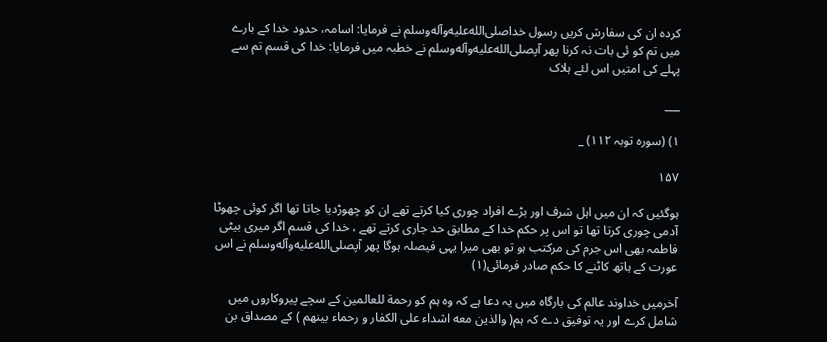کردہ ان کی سفارش کریں رسول خداصلى‌الله‌عليه‌وآله‌وسلم نے فرمایا: اسامہ، حدود خدا کے بارے میں تم کو ئی بات نہ کرنا پھر آپصلى‌الله‌عليه‌وآله‌وسلم نے خطبہ میں فرمایا: خدا کی قسم تم سے پہلے کی امتیں اس لئے ہلاک

___

۱) (سورہ توبہ ۱۱۲) _

۱۵۷

ہوگئیں کہ ان میں اہل شرف اور بڑے افراد چوری کیا کرتے تھے ان کو چھوڑدیا جاتا تھا اگر کوئی چھوٹا آدمی چوری کرتا تھا تو اس پر حکم خدا کے مطابق حد جاری کرتے تھے ، خدا کی قسم اگر میری بیٹی فاطمہ بھی اس جرم کی مرکتب ہو تو بھی میرا یہی فیصلہ ہوگا پھر آپصلى‌الله‌عليه‌وآله‌وسلم نے اس عورت کے ہاتھ کاٹنے کا حکم صادر فرمائی(۱)

آخرمیں خداوند عالم کی بارگاہ میں یہ دعا ہے کہ وہ ہم کو رحمة للعالمین کے سچے پیروکاروں میں شامل کرے اور یہ توفیق دے کہ ہم( والذین معه اشداء علی الکفار و رحماء بینهم ) کے مصداق بن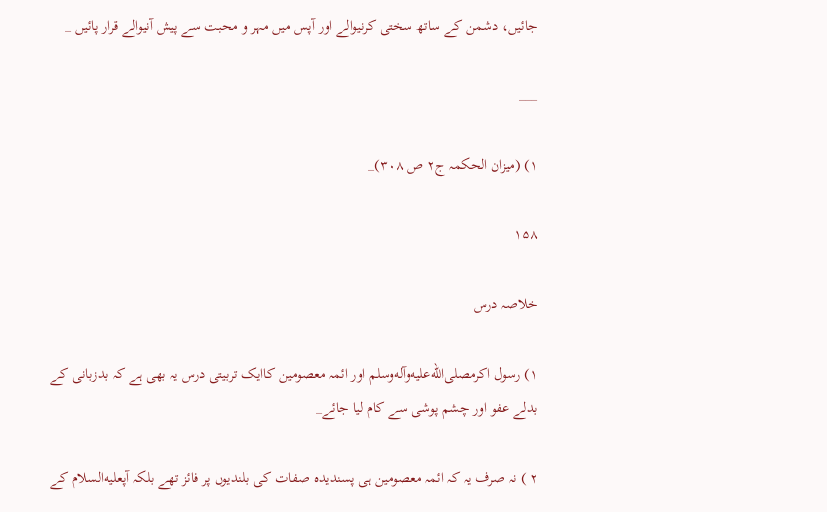جائیں، دشمن کے ساتھ سختی کرنیوالے اور آپس میں مہر و محبت سے پیش آنیوالے قرار پائیں _

___

۱) (میزان الحکمہ ج۲ ص ۳۰۸)_

۱۵۸

خلاصہ درس

۱) رسول اکرمصلى‌الله‌عليه‌وآله‌وسلم اور ائمہ معصومین کاایک تربیتی درس یہ بھی ہے کہ بدزبانی کے بدلے عفو اور چشم پوشی سے کام لیا جائے_

۲ ) نہ صرف یہ کہ ائمہ معصومین ہی پسندیدہ صفات کی بلندیوں پر فائز تھے بلکہ آپعليه‌السلام کے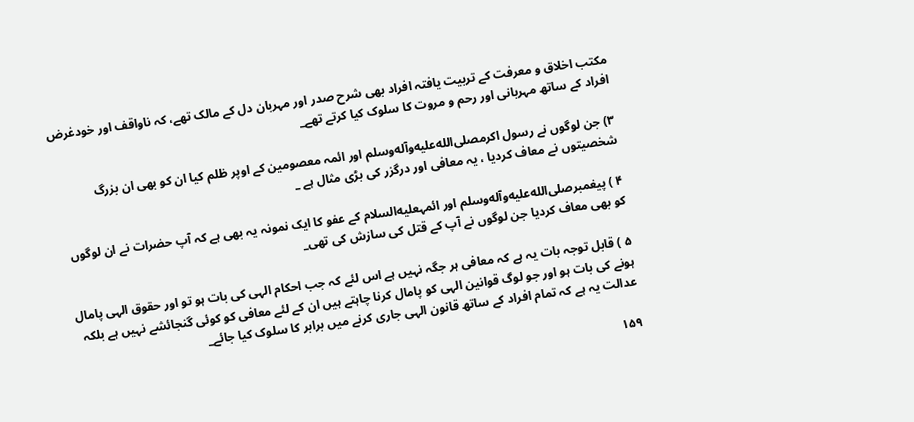مکتب اخلاق و معرفت کے تربیت یافتہ افراد بھی شرح صدر اور مہربان دل کے مالک تھے، کہ ناواقف اور خودغرض افراد کے ساتھ مہربانی اور رحم و مروت کا سلوک کیا کرتے تھے_

۳) جن لوگوں نے رسول اکرمصلى‌الله‌عليه‌وآله‌وسلم اور ائمہ معصومین کے اوپر ظلم کیا ان کو بھی ان بزرگ شخصیتوں نے معاف کردیا ، یہ معافی اور درگزر کی بڑی مثال ہے _

۴ ) پیغمبرصلى‌الله‌عليه‌وآله‌وسلم اور ائمہعليه‌السلام کے عفو کا ایک نمونہ یہ بھی ہے کہ آپ حضرات نے ان لوگوں کو بھی معاف کردیا جن لوگوں نے آپ کے قتل کی سازش کی تھی_

۵ ) قابل توجہ بات یہ ہے کہ معافی ہر جگہ نہیں ہے اس لئے کہ جب احکام الہی کی بات ہو تو اور حقوق الہی پامال ہونے کی بات ہو اور جو لوگ قوانین الہی کو پامال کرنا چاہتے ہیں ان کے لئے معافی کو کوئی گنجائشے نہیں ہے بلکہ عدالت یہ ہے کہ تمام افراد کے ساتھ قانون الہی جاری کرنے میں برابر کا سلوک کیا جائے_

۱۵۹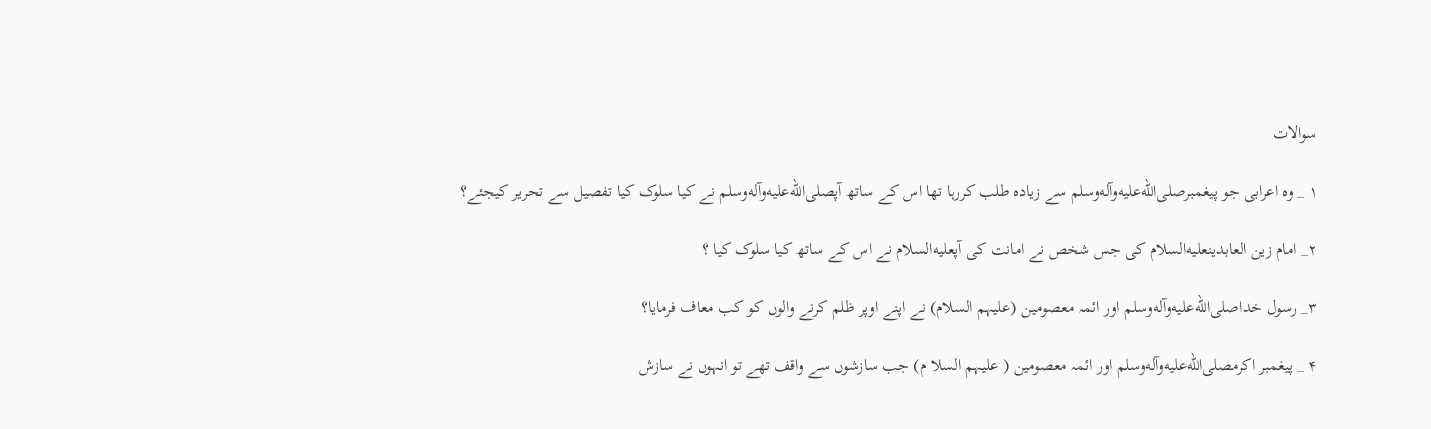سوالات

۱ _ وہ اعرابی جو پیغمبرصلى‌الله‌عليه‌وآله‌وسلم سے زیادہ طلب کررہا تھا اس کے ساتھ آپصلى‌الله‌عليه‌وآله‌وسلم نے کیا سلوک کیا تفصیل سے تحریر کیجئے؟

۲_ امام زین العابدینعليه‌السلام کی جس شخص نے امانت کی آپعليه‌السلام نے اس کے ساتھ کیا سلوک کیا ؟

۳_ رسول خداصلى‌الله‌عليه‌وآله‌وسلم اور ائمہ معصومین (علیہم السلام) نے اپنے اوپر ظلم کرنے والوں کو کب معاف فرمایا؟

۴ _ پیغمبر اکرمصلى‌الله‌عليه‌وآله‌وسلم اور ائمہ معصومین ( علیہم السلا م) جب سازشوں سے واقف تھے تو انہوں نے سازش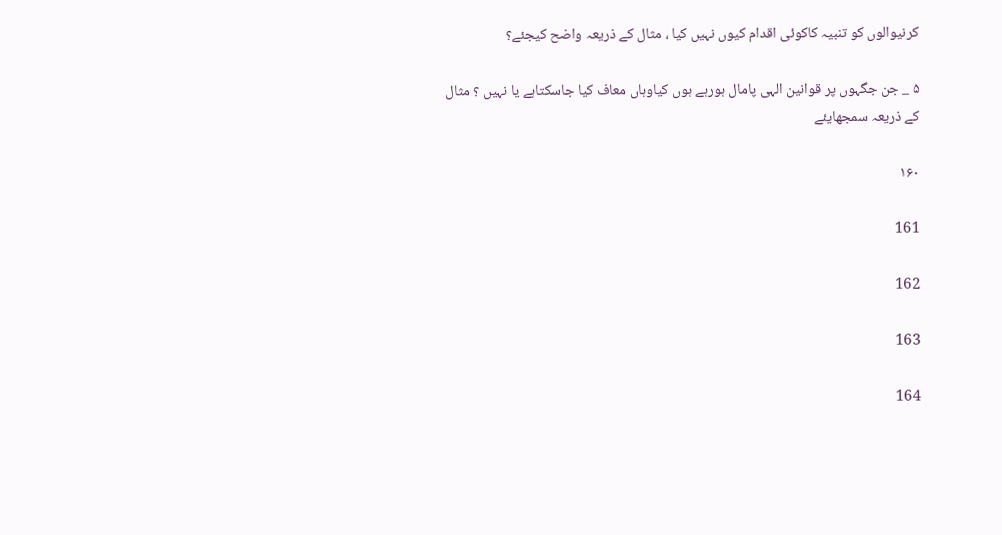کرنیوالوں کو تنبیہ کاکوئی اقدام کیوں نہیں کیا ، مثال کے ذریعہ واضح کیجئے؟

۵ _ جن جگہوں پر قوانین الہی پامال ہورہے ہوں کیاوہاں معاف کیا جاسکتاہے یا نہیں ؟ مثال کے ذریعہ سمجھایئے

۱۶۰

161

162

163

164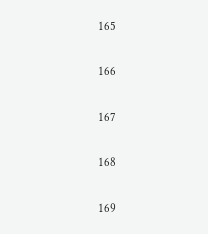165

166

167

168

169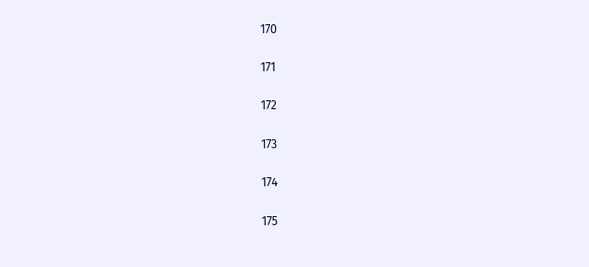170

171

172

173

174

175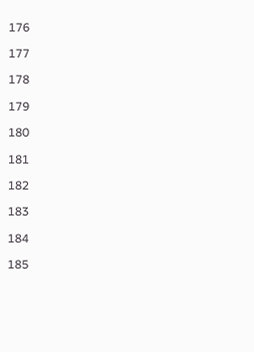176

177

178

179

180

181

182

183

184

185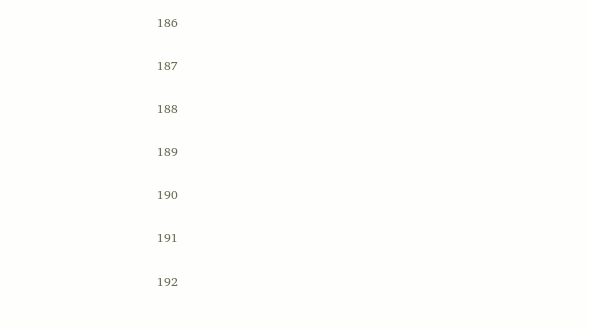186

187

188

189

190

191

192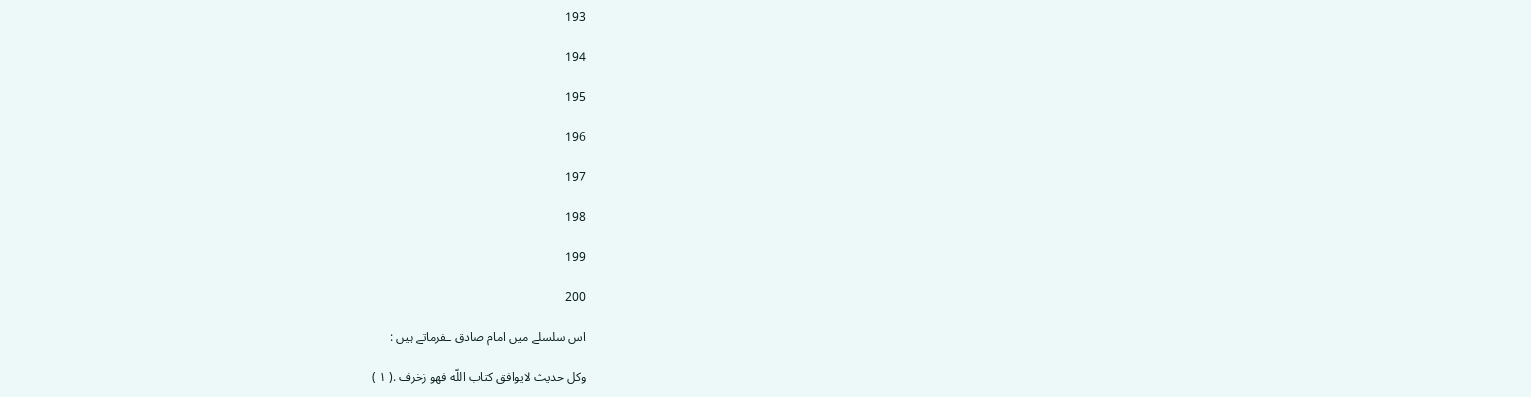193

194

195

196

197

198

199

200

اس سلسلے میں امام صادق ـفرماتے ہیں :

وکل حدیث لایوافق کتاب اللّه فهو زخرف .( ۱ )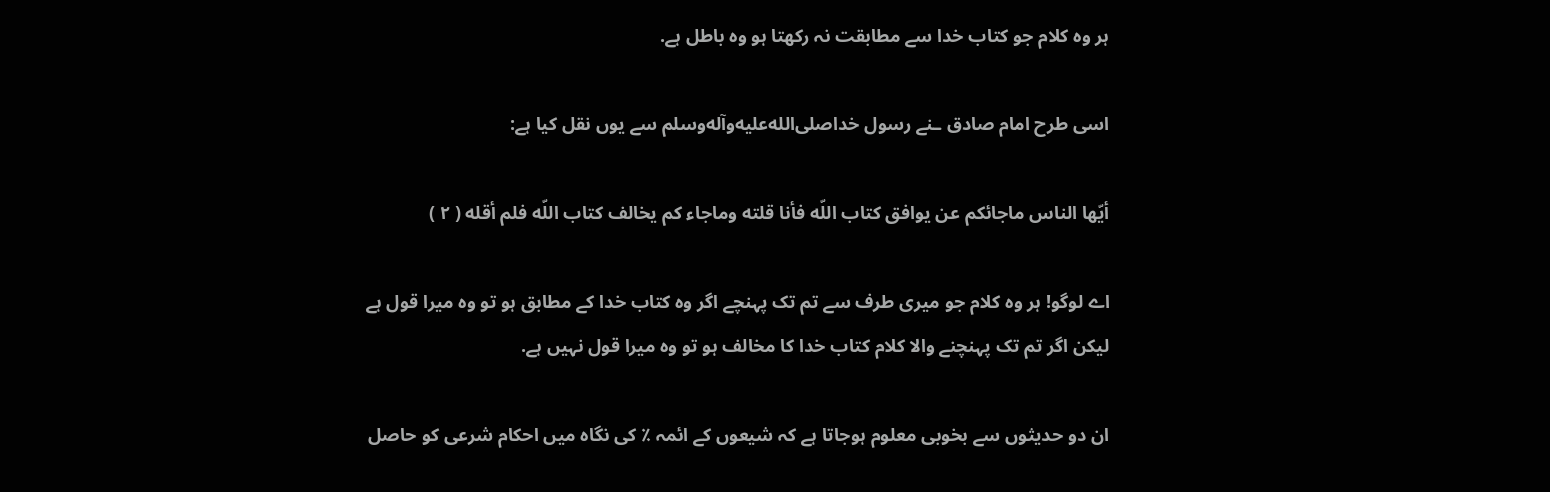ہر وہ کلام جو کتاب خدا سے مطابقت نہ رکھتا ہو وہ باطل ہے.

اسی طرح امام صادق ـنے رسول خداصلى‌الله‌عليه‌وآله‌وسلم سے یوں نقل کیا ہے:

أیّها الناس ماجائکم عن یوافق کتاب اللّه فأنا قلته وماجاء کم یخالف کتاب اللّه فلم أقله ( ۲ )

اے لوگو! ہر وہ کلام جو میری طرف سے تم تک پہنچے اگر وہ کتاب خدا کے مطابق ہو تو وہ میرا قول ہے لیکن اگر تم تک پہنچنے والا کلام کتاب خدا کا مخالف ہو تو وہ میرا قول نہیں ہے.

ان دو حدیثوں سے بخوبی معلوم ہوجاتا ہے کہ شیعوں کے ائمہ ٪ کی نگاہ میں احکام شرعی کو حاصل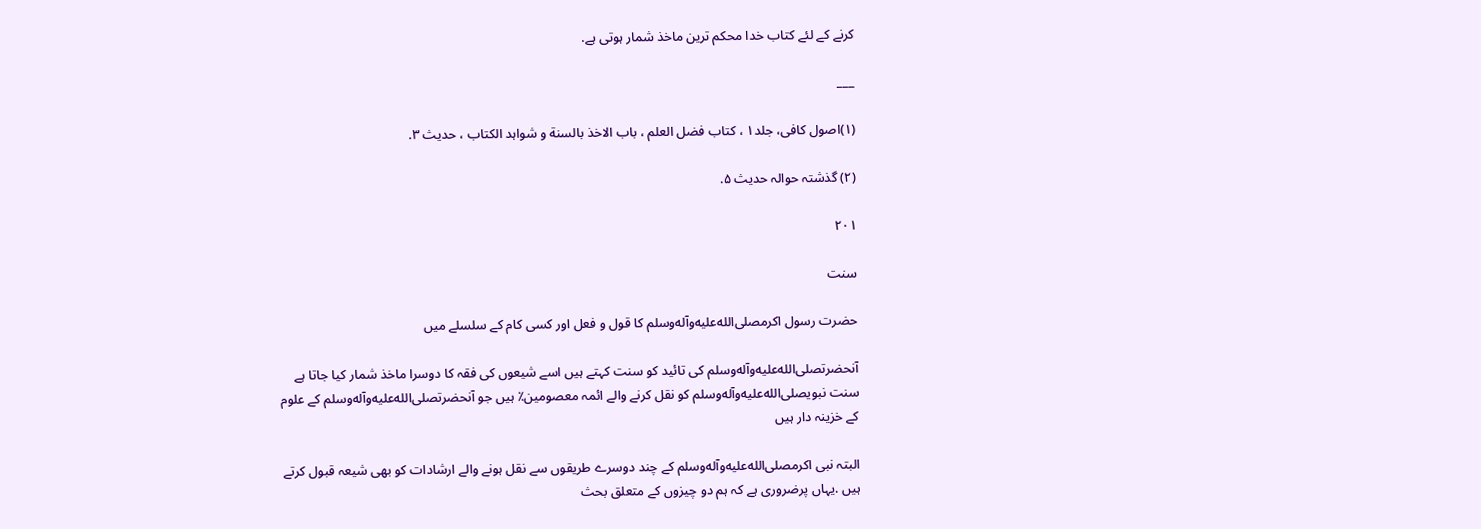کرنے کے لئے کتاب خدا محکم ترین ماخذ شمار ہوتی ہے.

___

(۱)اصول کافی، جلد۱ ، کتاب فضل العلم ، باب الاخذ بالسنة و شواہد الکتاب ، حدیث ۳.

(۲) گذشتہ حوالہ حدیث ۵.

۲۰۱

سنت

حضرت رسول اکرمصلى‌الله‌عليه‌وآله‌وسلم کا قول و فعل اور کسی کام کے سلسلے میں

آنحضرتصلى‌الله‌عليه‌وآله‌وسلم کی تائید کو سنت کہتے ہیں اسے شیعوں کی فقہ کا دوسرا ماخذ شمار کیا جاتا ہے سنت نبویصلى‌الله‌عليه‌وآله‌وسلم کو نقل کرنے والے ائمہ معصومین٪ ہیں جو آنحضرتصلى‌الله‌عليه‌وآله‌وسلم کے علوم کے خزینہ دار ہیں

البتہ نبی اکرمصلى‌الله‌عليه‌وآله‌وسلم کے چند دوسرے طریقوں سے نقل ہونے والے ارشادات کو بھی شیعہ قبول کرتے ہیں .یہاں پرضروری ہے کہ ہم دو چیزوں کے متعلق بحث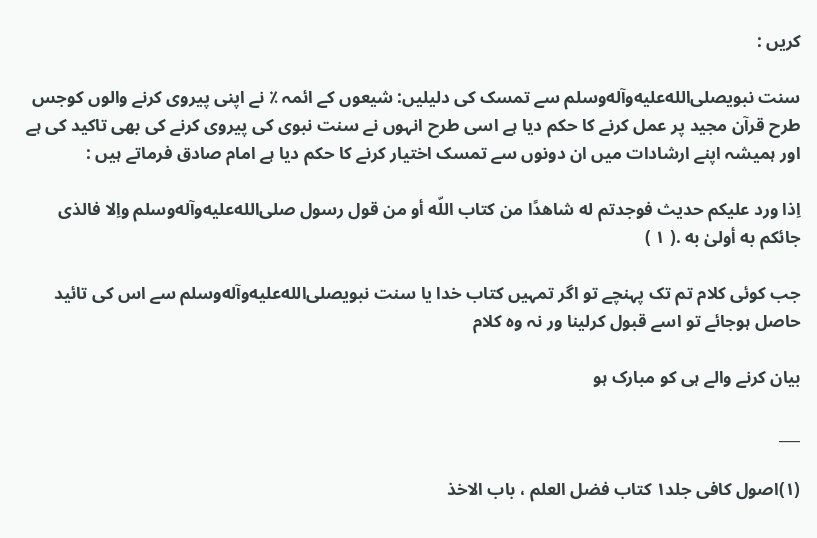کریں :

سنت نبویصلى‌الله‌عليه‌وآله‌وسلم سے تمسک کی دلیلیں: شیعوں کے ائمہ ٪ نے اپنی پیروی کرنے والوں کوجس طرح قرآن مجید پر عمل کرنے کا حکم دیا ہے اسی طرح انہوں نے سنت نبوی کی پیروی کرنے کی بھی تاکید کی ہے اور ہمیشہ اپنے ارشادات میں ان دونوں سے تمسک اختیار کرنے کا حکم دیا ہے امام صادق فرماتے ہیں :

اِذا ورد علیکم حدیث فوجدتم له شاهدًا من کتاب اللّه أو من قول رسول صلى‌الله‌عليه‌وآله‌وسلم واِلا فالذى جائکم به أولیٰ به .( ۱ )

جب کوئی کلام تم تک پہنچے تو اگر تمہیں کتاب خدا یا سنت نبویصلى‌الله‌عليه‌وآله‌وسلم سے اس کی تائید حاصل ہوجائے تو اسے قبول کرلینا ور نہ وہ کلام

بیان کرنے والے ہی کو مبارک ہو

___

(۱)اصول کافی جلد۱ کتاب فضل العلم ، باب الاخذ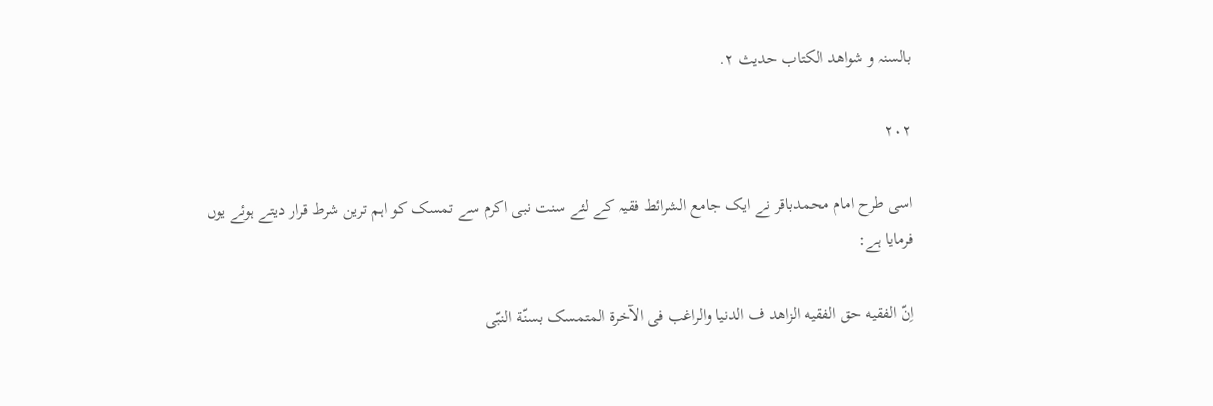بالسنہ و شواھد الکتاب حدیث ۲.

۲۰۲

اسی طرح امام محمدباقر نے ایک جامع الشرائط فقیہ کے لئے سنت نبی اکرم سے تمسک کو اہم ترین شرط قرار دیتے ہوئے یوں فرمایا ہے:

اِنّ الفقیه حق الفقیه الزاهد ف الدنیا والراغب فى الآخرة المتمسک بسنّة النبّى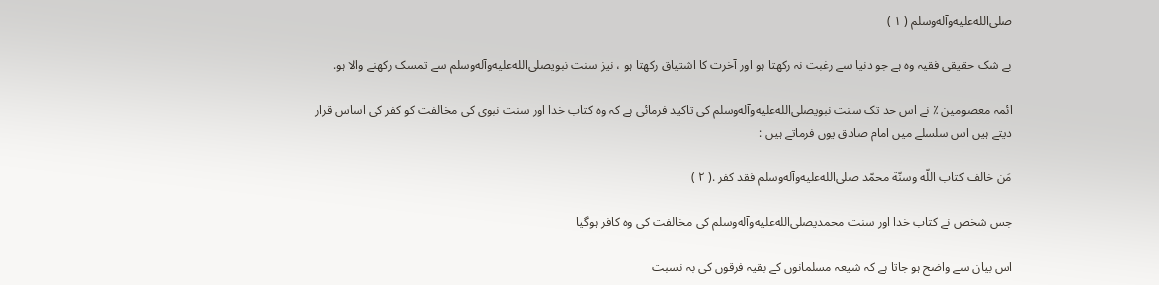صلى‌الله‌عليه‌وآله‌وسلم ( ۱ )

بے شک حقیقی فقیہ وہ ہے جو دنیا سے رغبت نہ رکھتا ہو اور آخرت کا اشتیاق رکھتا ہو ، نیز سنت نبویصلى‌الله‌عليه‌وآله‌وسلم سے تمسک رکھنے والا ہو.

ائمہ معصومین ٪ نے اس حد تک سنت نبویصلى‌الله‌عليه‌وآله‌وسلم کی تاکید فرمائی ہے کہ وہ کتاب خدا اور سنت نبوی کی مخالفت کو کفر کی اساس قرار دیتے ہیں اس سلسلے میں امام صادق یوں فرماتے ہیں :

مَن خالف کتاب اللّه وسنّة محمّد صلى‌الله‌عليه‌وآله‌وسلم فقد کفر .( ۲ )

جس شخص نے کتاب خدا اور سنت محمدیصلى‌الله‌عليه‌وآله‌وسلم کی مخالفت کی وہ کافر ہوگیا

اس بیان سے واضح ہو جاتا ہے کہ شیعہ مسلمانوں کے بقیہ فرقوں کی بہ نسبت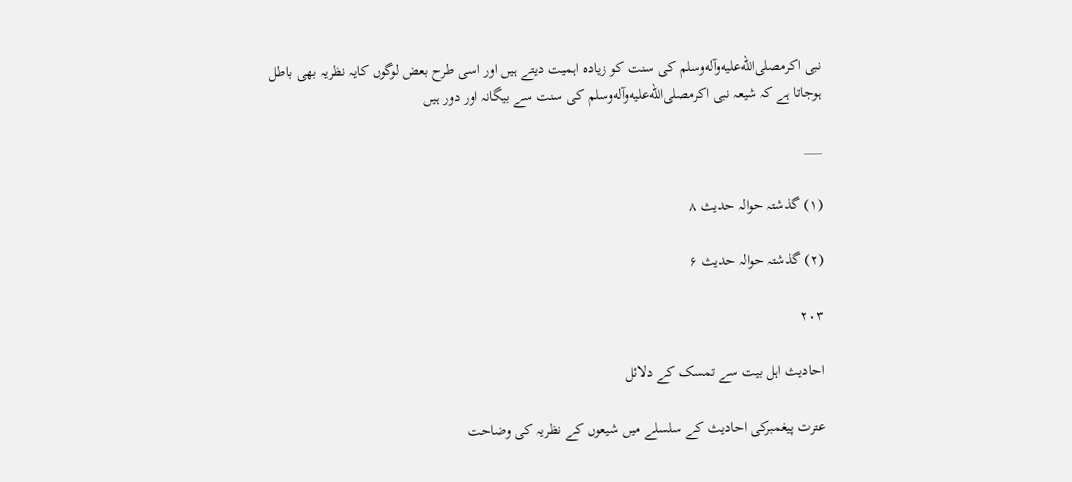نبی اکرمصلى‌الله‌عليه‌وآله‌وسلم کی سنت کو زیادہ اہمیت دیتے ہیں اور اسی طرح بعض لوگوں کایہ نظریہ بھی باطل ہوجاتا ہے کہ شیعہ نبی اکرمصلى‌الله‌عليه‌وآله‌وسلم کی سنت سے بیگانہ اور دور ہیں

___

(۱) گذشتہ حوالہ حدیث ۸

(۲) گذشتہ حوالہ حدیث ۶

۲۰۳

احادیث اہل بیت سے تمسک کے دلائل

عترت پیغمبرکی احادیث کے سلسلے میں شیعوں کے نظریہ کی وضاحت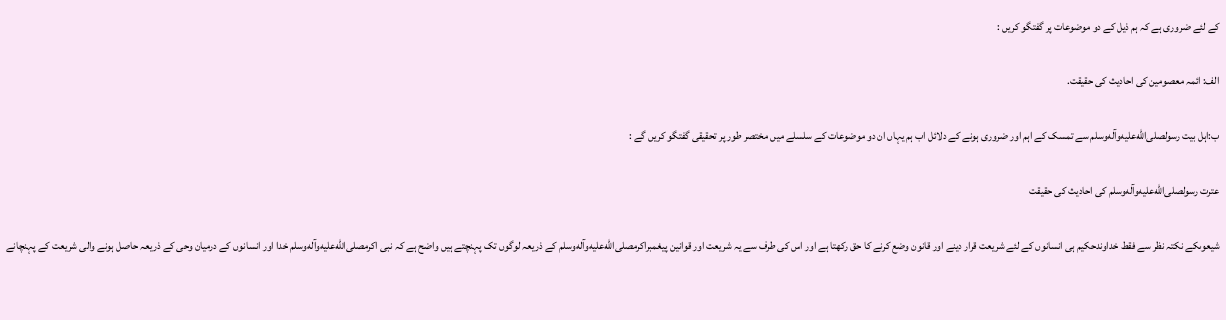کے لئے ضروری ہے کہ ہم ذیل کے دو موضوعات پر گفتگو کریں :

الف: ائمہ معصومین کی احادیث کی حقیقت.

ب:اہل بیت رسولصلى‌الله‌عليه‌وآله‌وسلم سے تمسک کے اہم اور ضروری ہونے کے دلائل اب ہم یہاں ان دو موضوعات کے سلسلے میں مختصر طور پر تحقیقی گفتگو کریں گے :

عترت رسولصلى‌الله‌عليه‌وآله‌وسلم کی احادیث کی حقیقت

شیعوںکے نکتہ نظر سے فقط خداوندحکیم ہی انسانوں کے لئے شریعت قرار دینے اور قانون وضع کرنے کا حق رکھتا ہے اور اس کی طرف سے یہ شریعت اور قوانین پیغمبراکرمصلى‌الله‌عليه‌وآله‌وسلم کے ذریعہ لوگوں تک پہنچتے ہیں واضح ہے کہ نبی اکرمصلى‌الله‌عليه‌وآله‌وسلم خدا اور انسانوں کے درمیان وحی کے ذریعہ حاصل ہونے والی شریعت کے پہنچانے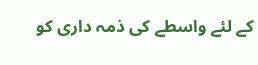کے لئے واسطے کی ذمہ داری کو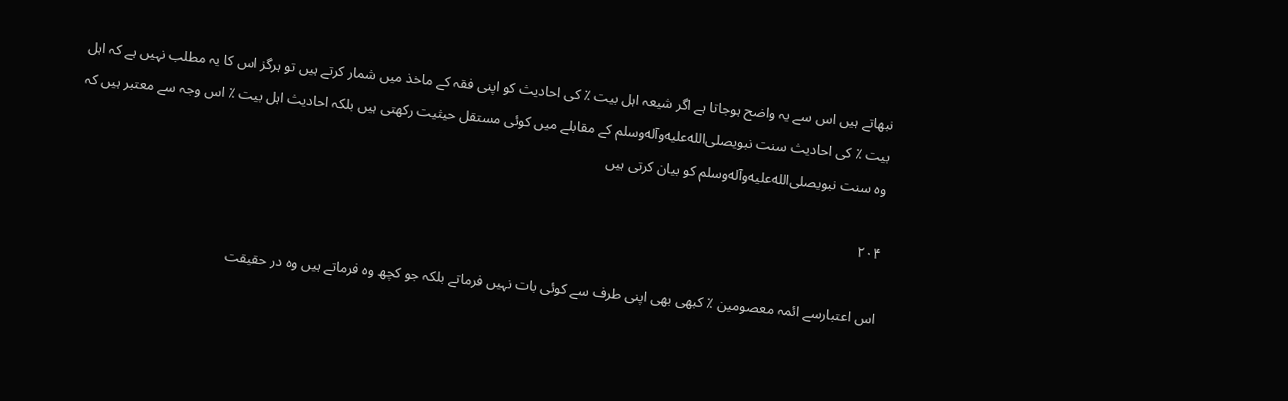نبھاتے ہیں اس سے یہ واضح ہوجاتا ہے اگر شیعہ اہل بیت ٪ کی احادیث کو اپنی فقہ کے ماخذ میں شمار کرتے ہیں تو ہرگز اس کا یہ مطلب نہیں ہے کہ اہل بیت ٪ کی احادیث سنت نبویصلى‌الله‌عليه‌وآله‌وسلم کے مقابلے میں کوئی مستقل حیثیت رکھتی ہیں بلکہ احادیث اہل بیت ٪ اس وجہ سے معتبر ہیں کہ وہ سنت نبویصلى‌الله‌عليه‌وآله‌وسلم کو بیان کرتی ہیں

۲۰۴

اس اعتبارسے ائمہ معصومین ٪ کبھی بھی اپنی طرف سے کوئی بات نہیں فرماتے بلکہ جو کچھ وہ فرماتے ہیں وہ در حقیقت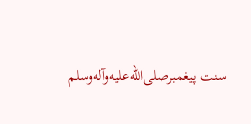سنت پیغمبرصلى‌الله‌عليه‌وآله‌وسلم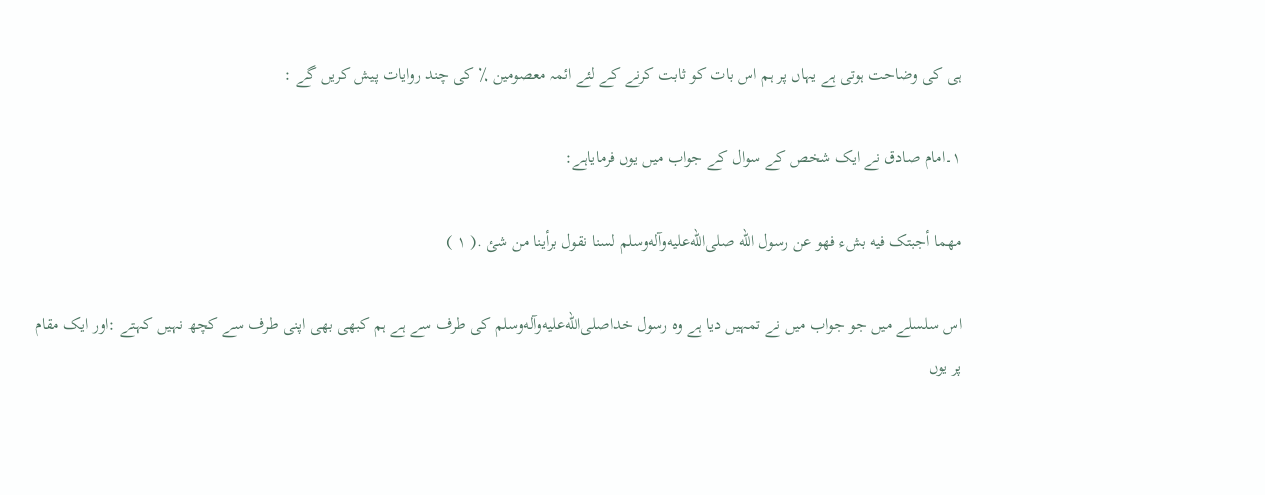ہی کی وضاحت ہوتی ہے یہاں پر ہم اس بات کو ثابت کرنے کے لئے ائمہ معصومین ٪ کی چند روایات پیش کریں گے :

۱۔امام صادق نے ایک شخص کے سوال کے جواب میں یوں فرمایاہے:

مهما أجبتک فیه بشء فهو عن رسول الله صلى‌الله‌عليه‌وآله‌وسلم لسنا نقول برأینا من شئ .( ۱ )

اس سلسلے میں جو جواب میں نے تمہیں دیا ہے وہ رسول خداصلى‌الله‌عليه‌وآله‌وسلم کی طرف سے ہے ہم کبھی بھی اپنی طرف سے کچھ نہیں کہتے :اور ایک مقام پر یوں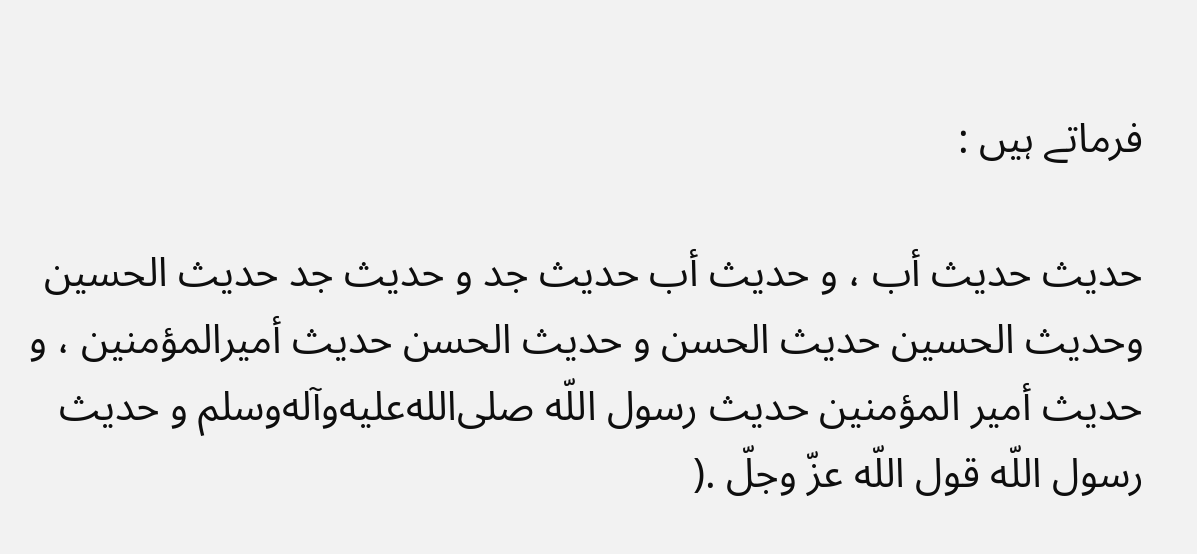فرماتے ہیں :

حدیث حدیث أب ، و حدیث أب حدیث جد و حدیث جد حدیث الحسین وحدیث الحسین حدیث الحسن و حدیث الحسن حدیث أمیرالمؤمنین ، و حدیث أمیر المؤمنین حدیث رسول اللّه صلى‌الله‌عليه‌وآله‌وسلم و حدیث رسول اللّه قول اللّه عزّ وجلّ .(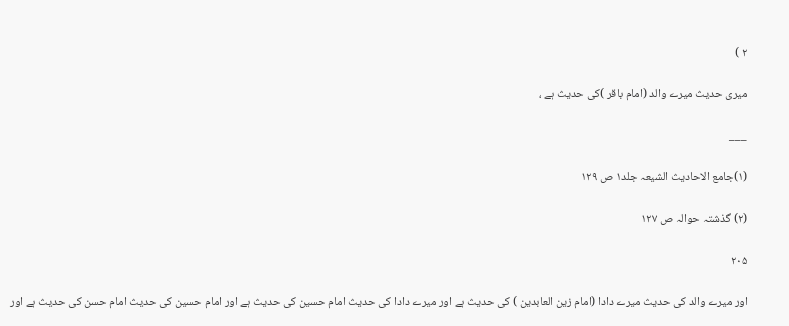۲ )

میری حدیث میرے والد (امام باقر )کی حدیث ہے ،

___

(۱)جامع الاحادیث الشیعہ جلد۱ ص ۱۲۹

(۲) گذشتہ حوالہ ص ۱۲۷

۲۰۵

اور میرے والد کی حدیث میرے دادا (امام زین العابدین ) کی حدیث ہے اور میرے دادا کی حدیث امام حسین کی حدیث ہے اور امام حسین کی حدیث امام حسن کی حدیث ہے اور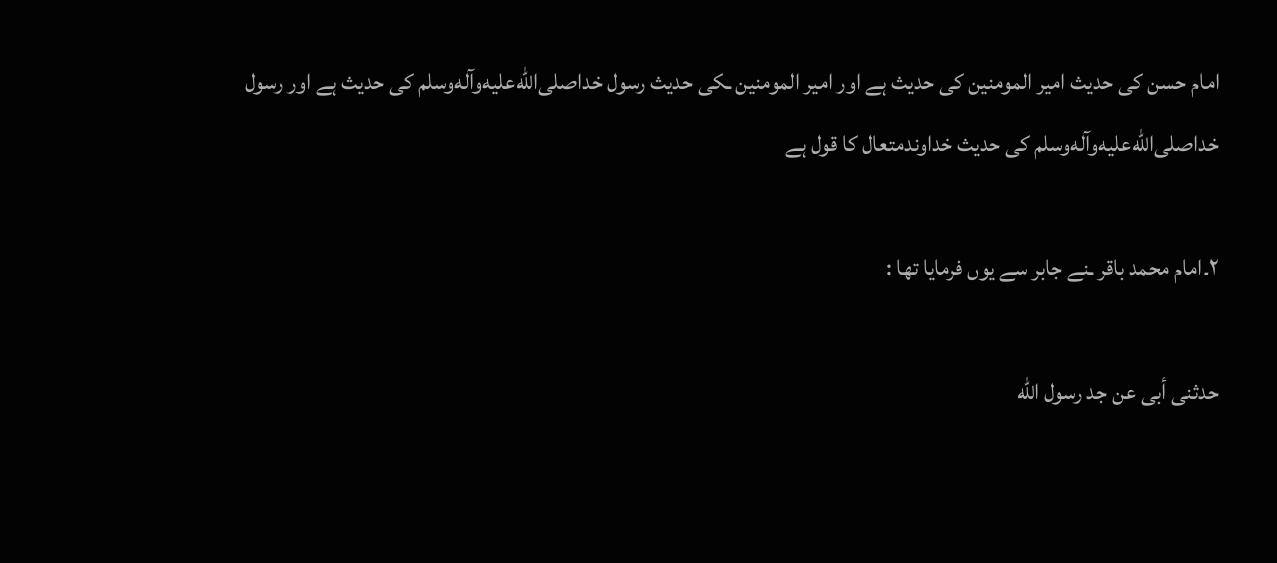امام حسن کی حدیث امیر المومنین کی حدیث ہے اور امیر المومنین ـکی حدیث رسول خداصلى‌الله‌عليه‌وآله‌وسلم کی حدیث ہے اور رسول خداصلى‌الله‌عليه‌وآله‌وسلم کی حدیث خداوندمتعال کا قول ہے

۲۔امام محمد باقر ـنے جابر سے یوں فرمایا تھا :

حدثنى أبى عن جد رسول اللّه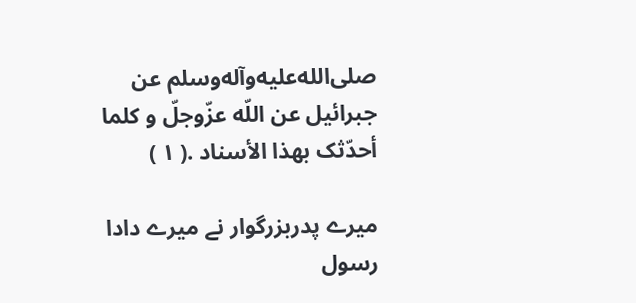صلى‌الله‌عليه‌وآله‌وسلم عن جبرائیل عن اللّه عزّوجلّ و کلما أحدّثک بهذا الأسناد .( ۱ )

میرے پدربزرگوار نے میرے دادا رسول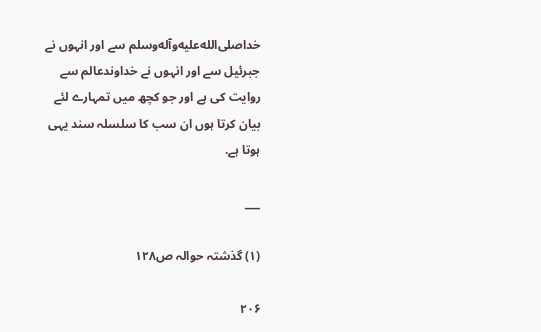خداصلى‌الله‌عليه‌وآله‌وسلم سے اور انہوں نے جبرئیل سے اور انہوں نے خداوندعالم سے روایت کی ہے اور جو کچھ میں تمہارے لئے بیان کرتا ہوں ان سب کا سلسلہ سند یہی ہوتا ہے.

___

(۱) گذشتہ حوالہ ص۱۲۸

۲۰۶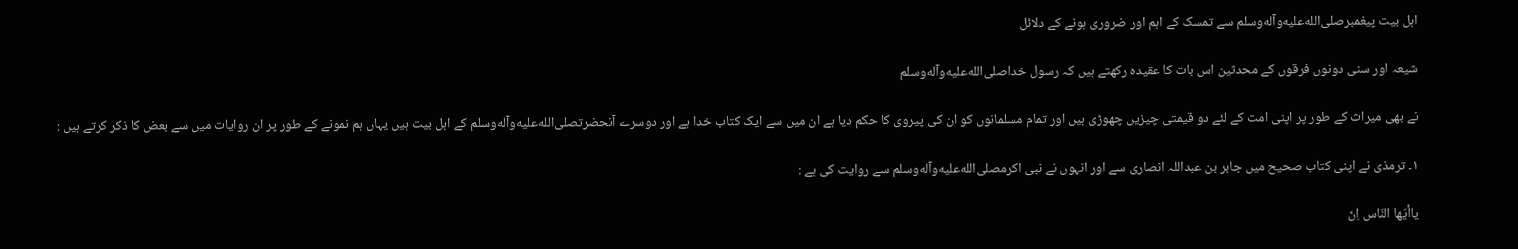اہل بیت پیغمبرصلى‌الله‌عليه‌وآله‌وسلم سے تمسک کے اہم اور ضروری ہونے کے دلائل

شیعہ اور سنی دونوں فرقوں کے محدثین اس بات کا عقیدہ رکھتے ہیں کہ رسول خداصلى‌الله‌عليه‌وآله‌وسلم

نے بھی میراث کے طور پر اپنی امت کے لئے دو قیمتی چیزیں چھوڑی ہیں اور تمام مسلمانوں کو ان کی پیروی کا حکم دیا ہے ان میں سے ایک کتاب خدا ہے اور دوسرے آنحضرتصلى‌الله‌عليه‌وآله‌وسلم کے اہل بیت ہیں یہاں ہم نمونے کے طور پر ان روایات میں سے بعض کا ذکر کرتے ہیں :

۱۔ ترمذی نے اپنی کتاب صحیح میں جابر بن عبداللہ انصاری سے اور انہوں نے نبی اکرمصلى‌الله‌عليه‌وآله‌وسلم سے روایت کی ہے :

یاأیّها النّاس اِنّ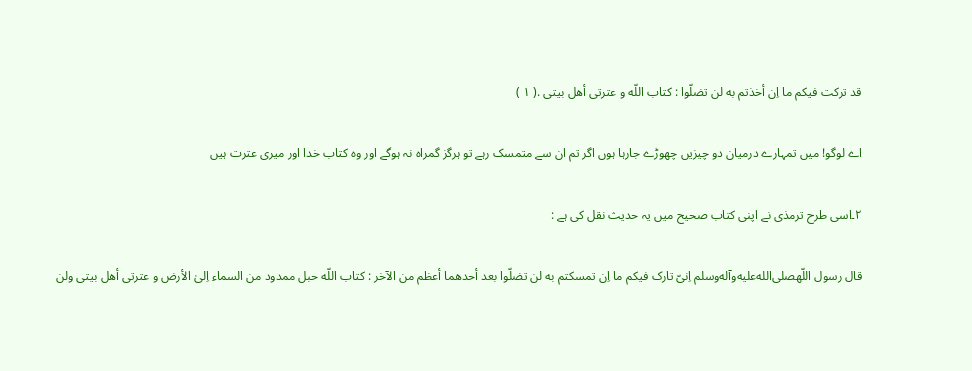قد ترکت فیکم ما اِن أخذتم به لن تضلّوا : کتاب اللّه و عترتى أهل بیتى .( ۱ )

اے لوگو! میں تمہارے درمیان دو چیزیں چھوڑے جارہا ہوں اگر تم ان سے متمسک رہے تو ہرگز گمراہ نہ ہوگے اور وہ کتاب خدا اور میری عترت ہیں

۲۔اسی طرح ترمذی نے اپنی کتاب صحیح میں یہ حدیث نقل کی ہے :

قال رسول اللّهصلى‌الله‌عليه‌وآله‌وسلم اِنىّ تارک فیکم ما اِن تمسکتم به لن تضلّوا بعد أحدهما أعظم من الآخر : کتاب اللّه حبل ممدود من السماء اِلیٰ الأرض و عترتى أهل بیتى ولن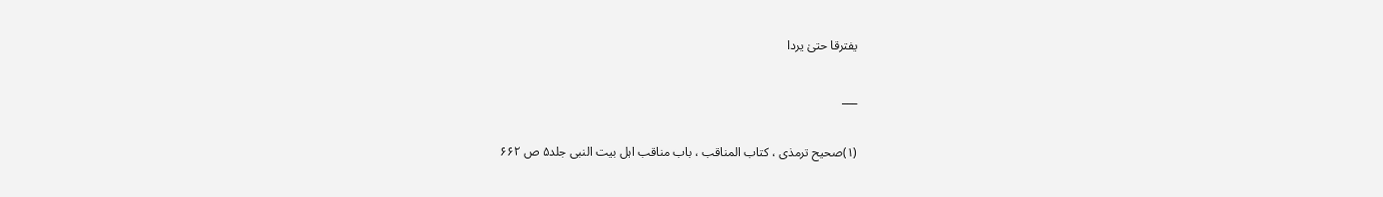یفترقا حتیٰ یردا

___

(۱)صحیح ترمذی ، کتاب المناقب ، باب مناقب اہل بیت النبی جلد۵ ص ۶۶۲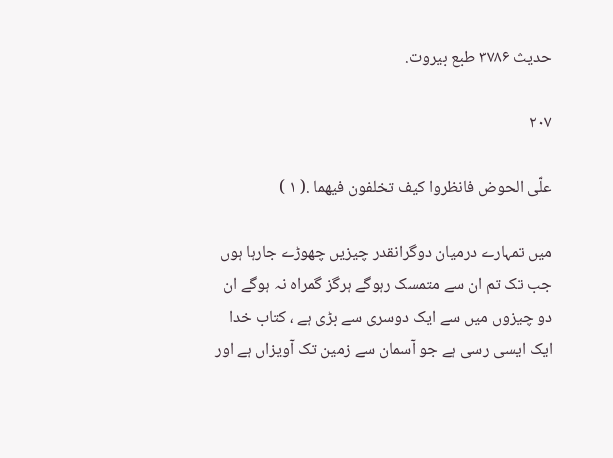حدیث ۳۷۸۶ طبع بیروت.

۲۰۷

علّى الحوض فانظروا کیف تخلفون فیهما .( ۱ )

میں تمہارے درمیان دوگرانقدر چیزیں چھوڑے جارہا ہوں جب تک تم ان سے متمسک رہوگے ہرگز گمراہ نہ ہوگے ان دو چیزوں میں سے ایک دوسری سے بڑی ہے ، کتاب خدا ایک ایسی رسی ہے جو آسمان سے زمین تک آویزاں ہے اور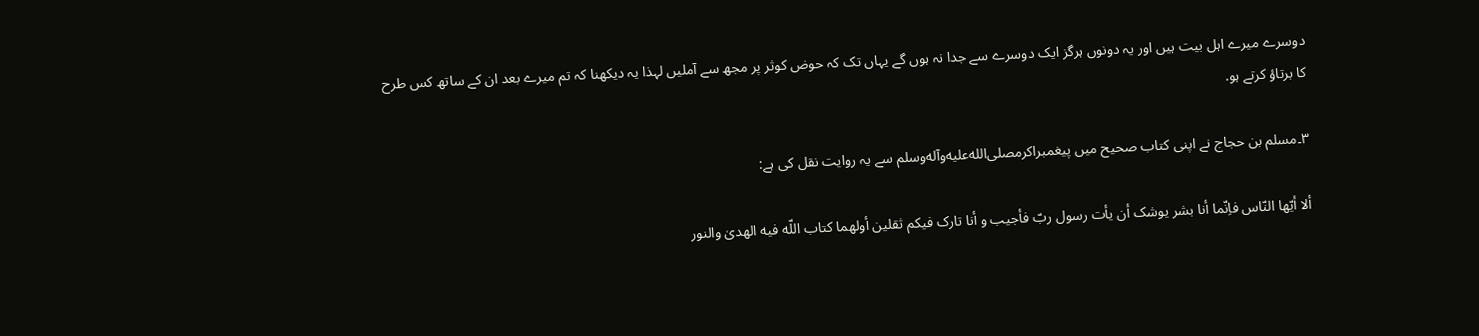دوسرے میرے اہل بیت ہیں اور یہ دونوں ہرگز ایک دوسرے سے جدا نہ ہوں گے یہاں تک کہ حوض کوثر پر مجھ سے آملیں لہذا یہ دیکھنا کہ تم میرے بعد ان کے ساتھ کس طرح کا برتاؤ کرتے ہو.

۳۔مسلم بن حجاج نے اپنی کتاب صحیح میں پیغمبراکرمصلى‌الله‌عليه‌وآله‌وسلم سے یہ روایت نقل کی ہے:

ألا أیّها النّاس فاِنّما أنا بشر یوشک أن یأت رسول ربّ فأجیب و أنا تارک فیکم ثقلین أولهما کتاب اللّه فیه الهدیٰ والنور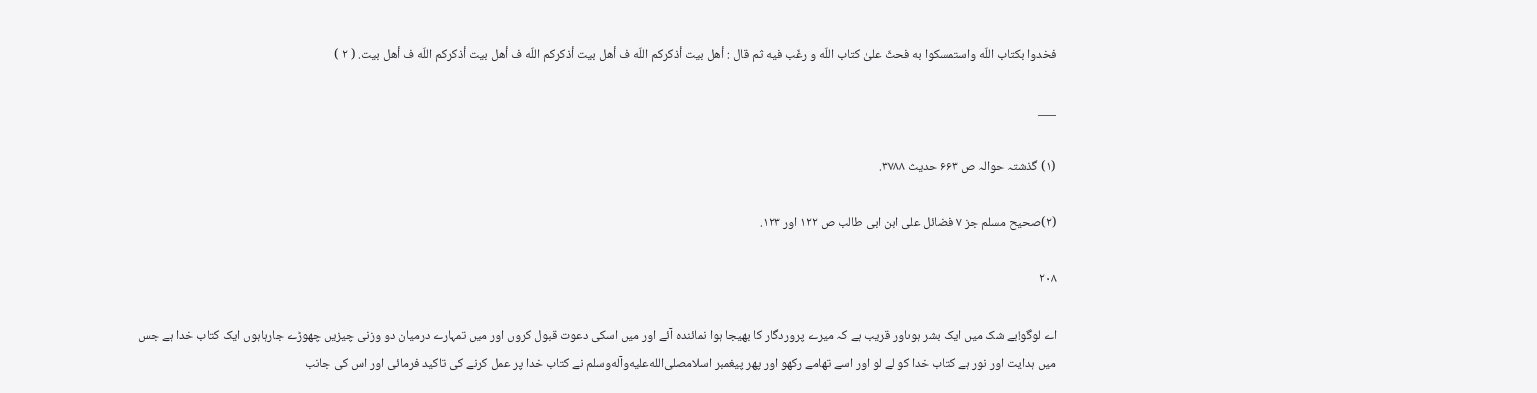فخدوا بکتاب اللّه واستمسکوا به فحثّ علیٰ کتاب اللّه و رغّب فیه ثم قال : أهل بیت أذکرکم اللّه ف أهل بیت أذکرکم اللّه ف أهل بیت أذکرکم اللّه ف أهل بیت. ( ۲ )

___

(۱) گذشتہ حوالہ ص ۶۶۳ حدیث ۳۷۸۸.

(۲)صحیح مسلم جز ۷ فضائل علی ابن ابی طالب ص ۱۲۲ اور ۱۲۳.

۲۰۸

اے لوگو!بے شک میں ایک بشر ہوںاور قریب ہے کہ میرے پروردگار کا بھیجا ہوا نمائندہ آئے اور میں اسکی دعوت قبول کروں اور میں تمہارے درمیان دو وزنی چیزیں چھوڑے جارہاہوں ایک کتاب خدا ہے جس میں ہدایت اور نور ہے کتاب خدا کو لے لو اور اسے تھامے رکھو اور پھر پیغمبر اسلامصلى‌الله‌عليه‌وآله‌وسلم نے کتاب خدا پر عمل کرنے کی تاکید فرمائی اور اس کی جانب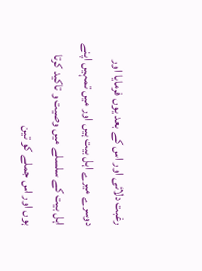رغبت دلائی اور اس کے بعد یوں فرمایا اور دوسرے میرے اہل بیت ہیں اور میں تمہیں اپنے اہل بیت کے سلسلے میں وصیت و تاکید کرتا ہوں اور اس جملے کو تین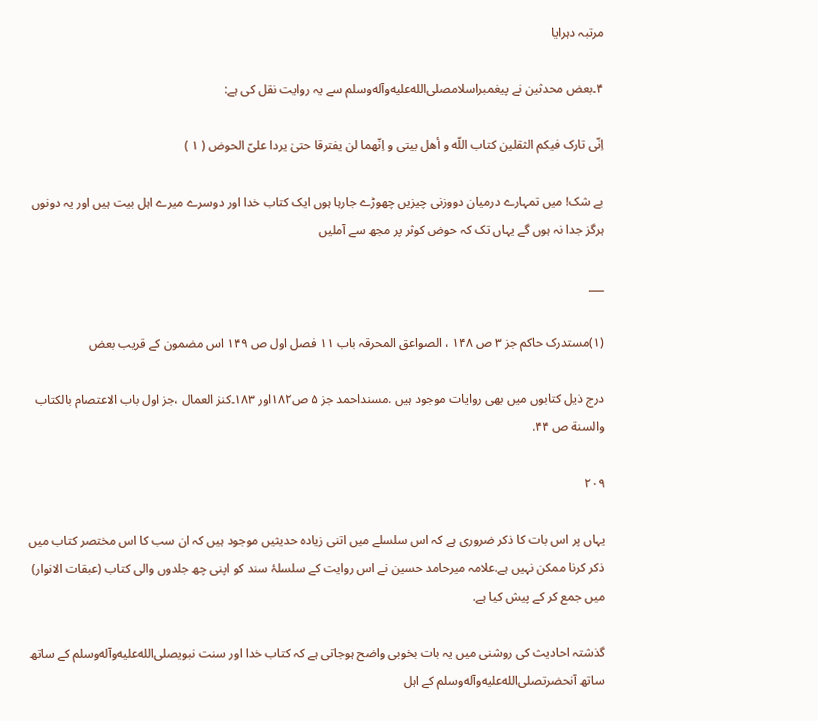مرتبہ دہرایا

۴۔بعض محدثین نے پیغمبراسلامصلى‌الله‌عليه‌وآله‌وسلم سے یہ روایت نقل کی ہے:

اِنّى تارک فیکم الثقلین کتاب اللّه و أهل بیتى و اِنّهما لن یفترقا حتیٰ یردا علىّ الحوض ( ۱ )

بے شک! میں تمہارے درمیان دووزنی چیزیں چھوڑے جارہا ہوں ایک کتاب خدا اور دوسرے میرے اہل بیت ہیں اور یہ دونوں ہرگز جدا نہ ہوں گے یہاں تک کہ حوض کوثر پر مجھ سے آملیں

___

(۱)مستدرک حاکم جز ۳ ص ۱۴۸ ، الصواعق المحرقہ باب ۱۱ فصل اول ص ۱۴۹ اس مضمون کے قریب بعض

درج ذیل کتابوں میں بھی روایات موجود ہیں .مسنداحمد جز ۵ ص۱۸۲اور ۱۸۳۔کنز العمال ،جز اول باب الاعتصام بالکتاب والسنة ص ۴۴.

۲۰۹

یہاں پر اس بات کا ذکر ضروری ہے کہ اس سلسلے میں اتنی زیادہ حدیثیں موجود ہیں کہ ان سب کا اس مختصر کتاب میں ذکر کرنا ممکن نہیں ہے.علامہ میرحامد حسین نے اس روایت کے سلسلۂ سند کو اپنی چھ جلدوں والی کتاب (عبقات الانوار) میں جمع کر کے پیش کیا ہے.

گذشتہ احادیث کی روشنی میں یہ بات بخوبی واضح ہوجاتی ہے کہ کتاب خدا اور سنت نبویصلى‌الله‌عليه‌وآله‌وسلم کے ساتھ ساتھ آنحضرتصلى‌الله‌عليه‌وآله‌وسلم کے اہل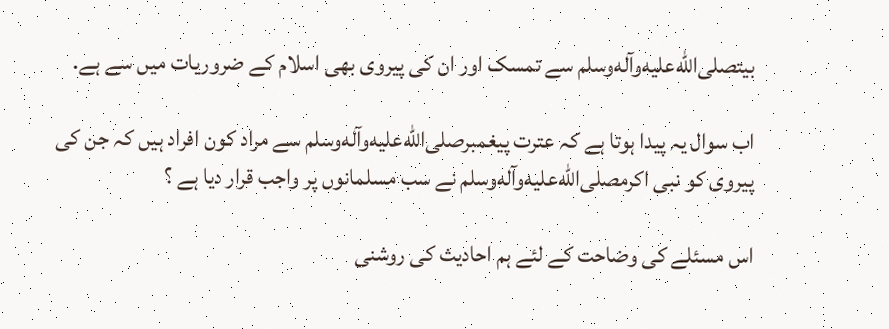بیتصلى‌الله‌عليه‌وآله‌وسلم سے تمسک اور ان کی پیروی بھی اسلام کے ضروریات میں سے ہے.

اب سوال یہ پیدا ہوتا ہے کہ عترت پیغمبرصلى‌الله‌عليه‌وآله‌وسلم سے مراد کون افراد ہیں کہ جن کی پیروی کو نبی اکرمصلى‌الله‌عليه‌وآله‌وسلم نے سب مسلمانوں پر واجب قرار دیا ہے ؟

اس مسئلے کی وضاحت کے لئے ہم احادیث کی روشنی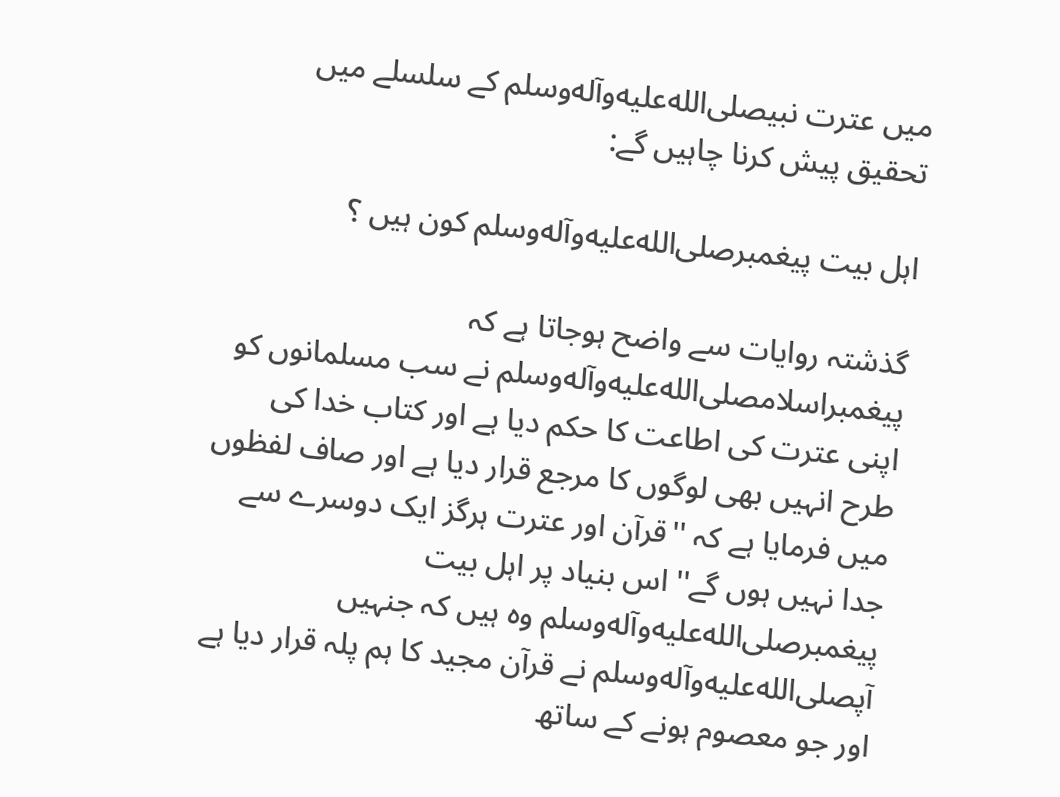میں عترت نبیصلى‌الله‌عليه‌وآله‌وسلم کے سلسلے میں تحقیق پیش کرنا چاہیں گے:

اہل بیت پیغمبرصلى‌الله‌عليه‌وآله‌وسلم کون ہیں ؟

گذشتہ روایات سے واضح ہوجاتا ہے کہ پیغمبراسلامصلى‌الله‌عليه‌وآله‌وسلم نے سب مسلمانوں کو اپنی عترت کی اطاعت کا حکم دیا ہے اور کتاب خدا کی طرح انہیں بھی لوگوں کا مرجع قرار دیا ہے اور صاف لفظوں میں فرمایا ہے کہ ''قرآن اور عترت ہرگز ایک دوسرے سے جدا نہیں ہوں گے'' اس بنیاد پر اہل بیت پیغمبرصلى‌الله‌عليه‌وآله‌وسلم وہ ہیں کہ جنہیں آپصلى‌الله‌عليه‌وآله‌وسلم نے قرآن مجید کا ہم پلہ قرار دیا ہے اور جو معصوم ہونے کے ساتھ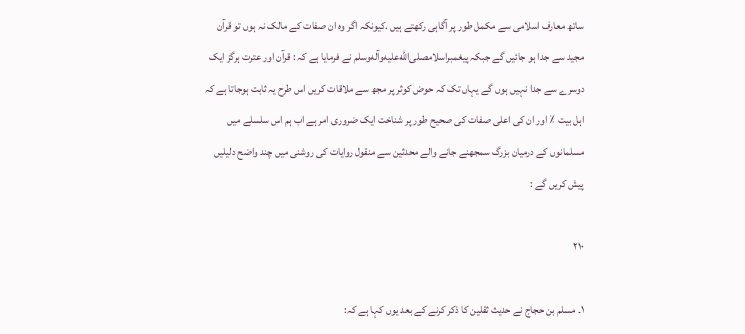ساتھ معارف اسلامی سے مکمل طور پر آگاہی رکھتے ہیں .کیونکہ اگر وہ ان صفات کے مالک نہ ہوں تو قرآن مجید سے جدا ہو جائیں گے جبکہ پیغمبراسلامصلى‌الله‌عليه‌وآله‌وسلم نے فرمایا ہے کہ : قرآن اور عترت ہرگز ایک دوسرے سے جدا نہیں ہوں گے یہاں تک کہ حوض کوثر پر مجھ سے ملاقات کریں اس طرح یہ ثابت ہوجاتا ہے کہ اہل بیت ٪ اور ان کی اعلی صفات کی صحیح طور پر شناخت ایک ضروری امر ہے اب ہم اس سلسلے میں مسلمانوں کے درمیان بزرگ سمجھنے جانے والے محدثین سے منقول روایات کی روشنی میں چند واضح دلیلیں پیش کریں گے :

۲۱۰

۱۔ مسلم بن حجاج نے حدیث ثقلین کا ذکر کرنے کے بعد یوں کہا ہے کہ: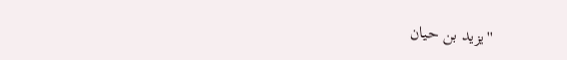''یزید بن حیان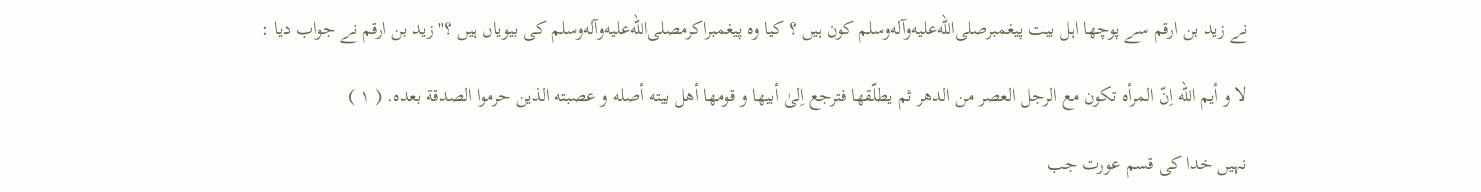نے زید بن ارقم سے پوچھا اہل بیت پیغمبرصلى‌الله‌عليه‌وآله‌وسلم کون ہیں ؟ کیا وہ پیغمبراکرمصلى‌الله‌عليه‌وآله‌وسلم کی بیویاں ہیں ؟'' زید بن ارقم نے جواب دیا :

لا و أیم اللّه اِنّ المرأه تکون مع الرجل العصر من الدهر ثم یطلّقها فترجع اِلیٰ أبیها و قومها أهل بیته أصله و عصبته الذین حرموا الصدقة بعده. ( ۱ )

نہیں خدا کی قسم عورت جب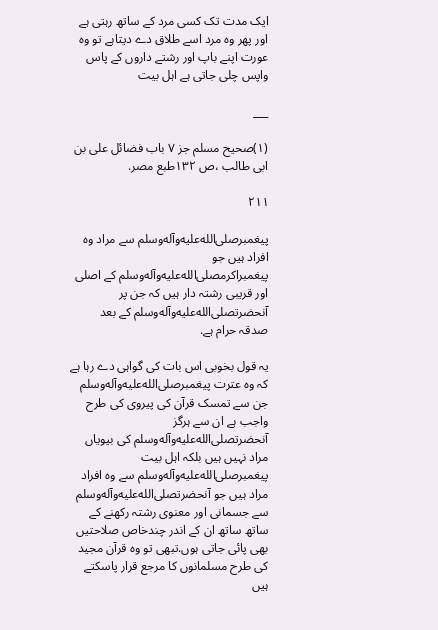ایک مدت تک کسی مرد کے ساتھ رہتی ہے اور پھر وہ مرد اسے طلاق دے دیتاہے تو وہ عورت اپنے باپ اور رشتے داروں کے پاس واپس چلی جاتی ہے اہل بیت

___

(۱)صحیح مسلم جز ۷ باب فضائل علی بن ابی طالب ،ص ۱۳۲طبع مصر.

۲۱۱

پیغمبرصلى‌الله‌عليه‌وآله‌وسلم سے مراد وہ افراد ہیں جو پیغمبراکرمصلى‌الله‌عليه‌وآله‌وسلم کے اصلی اور قریبی رشتہ دار ہیں کہ جن پر آنحضرتصلى‌الله‌عليه‌وآله‌وسلم کے بعد صدقہ حرام ہے.

یہ قول بخوبی اس بات کی گواہی دے رہا ہے کہ وہ عترت پیغمبرصلى‌الله‌عليه‌وآله‌وسلم جن سے تمسک قرآن کی پیروی کی طرح واجب ہے ان سے ہرگز آنحضرتصلى‌الله‌عليه‌وآله‌وسلم کی بیویاں مراد نہیں ہیں بلکہ اہل بیت پیغمبرصلى‌الله‌عليه‌وآله‌وسلم سے وہ افراد مراد ہیں جو آنحضرتصلى‌الله‌عليه‌وآله‌وسلم سے جسمانی اور معنوی رشتہ رکھنے کے ساتھ ساتھ ان کے اندر چندخاص صلاحتیں بھی پائی جاتی ہوں.تبھی تو وہ قرآن مجید کی طرح مسلمانوں کا مرجع قرار پاسکتے ہیں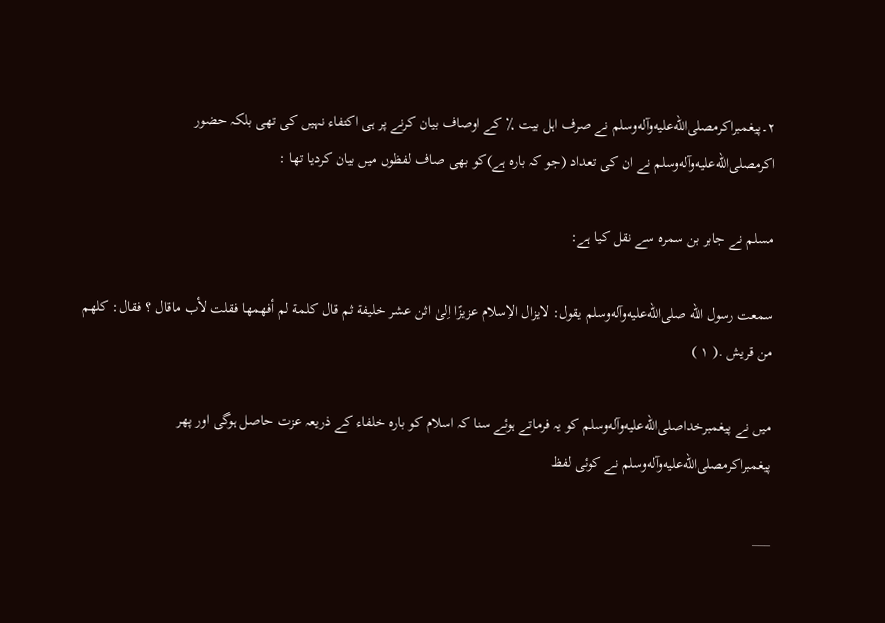۲۔پیغمبراکرمصلى‌الله‌عليه‌وآله‌وسلم نے صرف اہل بیت ٪ کے اوصاف بیان کرنے پر ہی اکتفاء نہیں کی تھی بلکہ حضور اکرمصلى‌الله‌عليه‌وآله‌وسلم نے ان کی تعداد (جو کہ بارہ ہے)کو بھی صاف لفظوں میں بیان کردیا تھا :

مسلم نے جابر بن سمرہ سے نقل کیا ہے:

سمعت رسول اللّه صلى‌الله‌عليه‌وآله‌وسلم یقول: لایزال الاِسلام عزیزًا اِلیٰ اثن عشر خلیفة ثم قال کلمة لم أفهمها فقلت لأب ماقال ؟ فقال: کلهم من قریش .( ۱ )

میں نے پیغمبرخداصلى‌الله‌عليه‌وآله‌وسلم کو یہ فرماتے ہوئے سنا کہ اسلام کو بارہ خلفاء کے ذریعہ عزت حاصل ہوگی اور پھر پیغمبراکرمصلى‌الله‌عليه‌وآله‌وسلم نے کوئی لفظ

___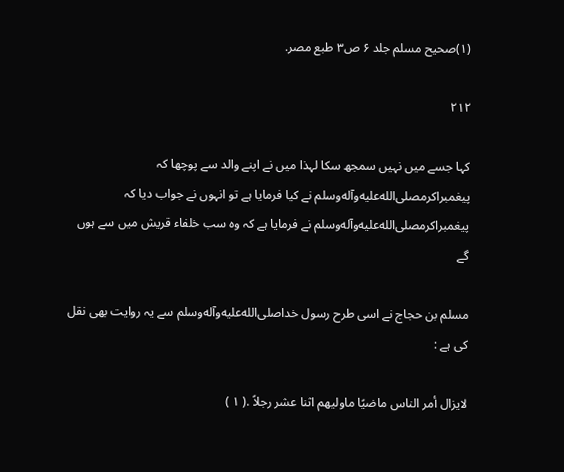(۱)صحیح مسلم جلد ۶ ص۳ طبع مصر.

۲۱۲

کہا جسے میں نہیں سمجھ سکا لہذا میں نے اپنے والد سے پوچھا کہ پیغمبراکرمصلى‌الله‌عليه‌وآله‌وسلم نے کیا فرمایا ہے تو انہوں نے جواب دیا کہ پیغمبراکرمصلى‌الله‌عليه‌وآله‌وسلم نے فرمایا ہے کہ وہ سب خلفاء قریش میں سے ہوں گے

مسلم بن حجاج نے اسی طرح رسول خداصلى‌الله‌عليه‌وآله‌وسلم سے یہ روایت بھی نقل کی ہے :

لایزال أمر الناس ماضیًا ماولیهم اثنا عشر رجلاً .( ۱ )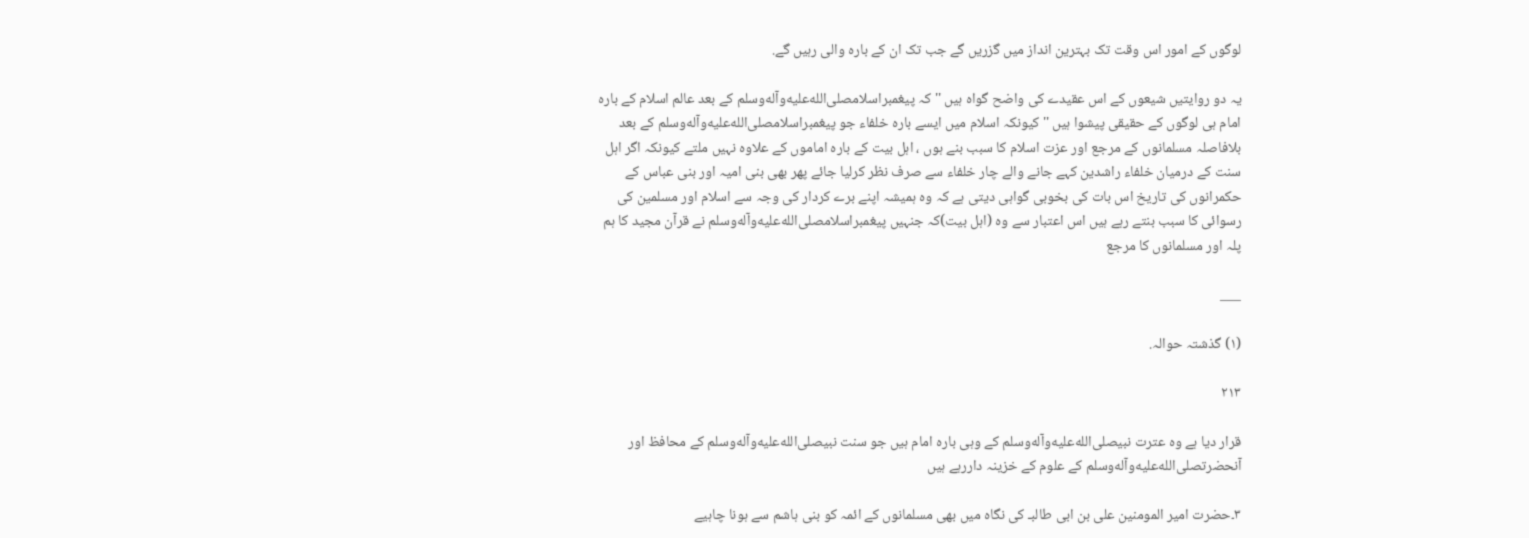لوگوں کے امور اس وقت تک بہترین انداز میں گزریں گے جب تک ان کے بارہ والی رہیں گے.

یہ دو روایتیں شیعوں کے اس عقیدے کی واضح گواہ ہیں '' کہ پیغمبراسلامصلى‌الله‌عليه‌وآله‌وسلم کے بعد عالم اسلام کے بارہ امام ہی لوگوں کے حقیقی پیشوا ہیں '' کیونکہ اسلام میں ایسے بارہ خلفاء جو پیغمبراسلامصلى‌الله‌عليه‌وآله‌وسلم کے بعد بلافاصلہ مسلمانوں کے مرجع اور عزت اسلام کا سبب بنے ہوں ، اہل بیت کے بارہ اماموں کے علاوہ نہیں ملتے کیونکہ اگر اہل سنت کے درمیان خلفاء راشدین کہے جانے والے چار خلفاء سے صرف نظر کرلیا جائے پھر بھی بنی امیہ اور بنی عباس کے حکمرانوں کی تاریخ اس بات کی بخوبی گواہی دیتی ہے کہ وہ ہمیشہ اپنے برے کردار کی وجہ سے اسلام اور مسلمین کی رسوائی کا سبب بنتے رہے ہیں اس اعتبار سے وہ (اہل بیت)کہ جنہیں پیغمبراسلامصلى‌الله‌عليه‌وآله‌وسلم نے قرآن مجید کا ہم پلہ اور مسلمانوں کا مرجع

___

(۱) گذشتہ حوالہ.

۲۱۳

قرار دیا ہے وہ عترت نبیصلى‌الله‌عليه‌وآله‌وسلم کے وہی بارہ امام ہیں جو سنت نبیصلى‌الله‌عليه‌وآله‌وسلم کے محافظ اور آنحضرتصلى‌الله‌عليه‌وآله‌وسلم کے علوم کے خزینہ داررہے ہیں

۳۔حضرت امیر المومنین علی بن ابی طالبـ کی نگاہ میں بھی مسلمانوں کے ائمہ کو بنی ہاشم سے ہونا چاہیے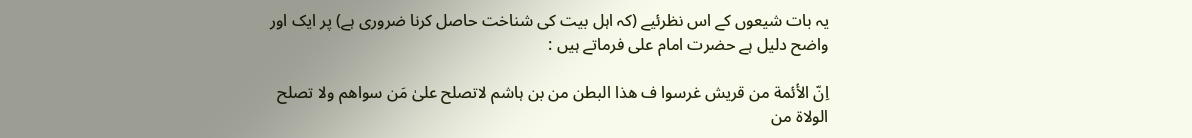یہ بات شیعوں کے اس نظرئیے (کہ اہل بیت کی شناخت حاصل کرنا ضروری ہے) پر ایک اور واضح دلیل ہے حضرت امام علی فرماتے ہیں :

اِنّ الأئمة من قریش غرسوا ف ھذا البطن من بن ہاشم لاتصلح علیٰ مَن سواھم ولا تصلح الولاة من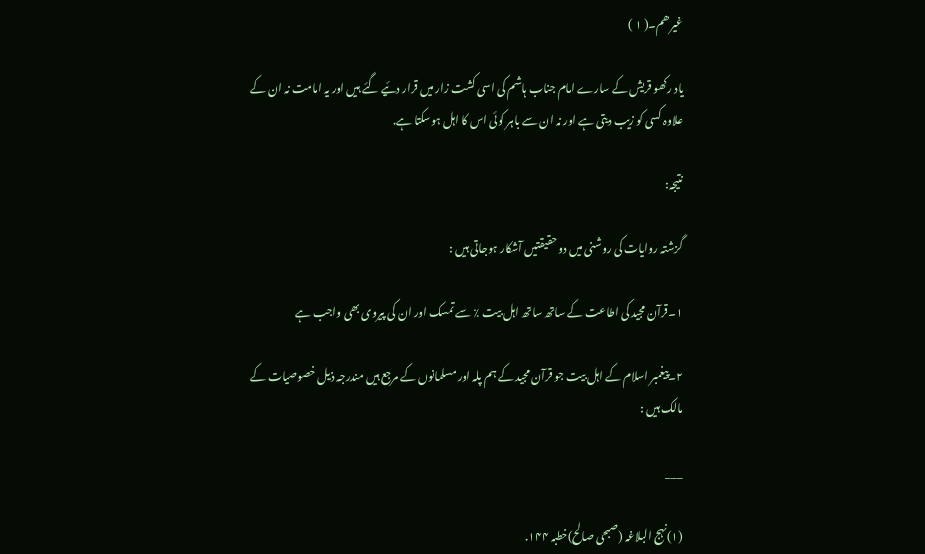غیرھم۔( ۱ )

یاد رکھو قریش کے سارے امام جناب ہاشم کی اسی کشت زار میں قرار دئیے گئے ہیں اور یہ امامت نہ ان کے علاوہ کسی کو زیب دیتی ہے اور نہ ان سے باہر کوئی اس کا اہل ہوسکتا ہے.

نتیجہ:

گزشتہ روایات کی روشنی میں دو حقیقتیں آشکار ہوجاتی ہیں :

۱۔قرآن مجید کی اطاعت کے ساتھ ساتھ اہل بیت ٪ سے تمسک اور ان کی پیروی بھی واجب ہے

۲۔پیغمبر اسلام کے اہل بیت جو قرآن مجید کے ہم پلہ اور مسلمانوں کے مرجع ہیں مندرجہ ذیل خصوصیات کے مالک ہیں :

___

(۱)نہج البلاغہ (صبحی صالح)خطبہ ۱۴۴.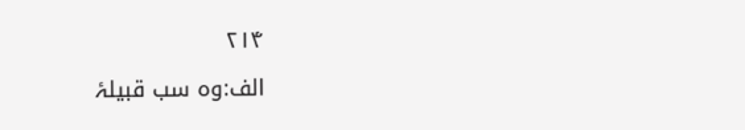۲۱۴

الف:وہ سب قبیلۂ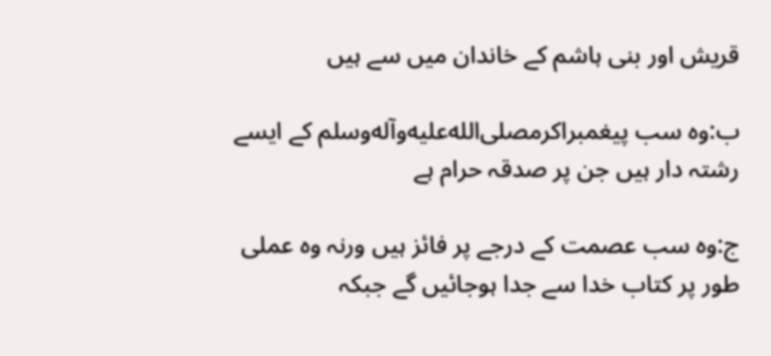قریش اور بنی ہاشم کے خاندان میں سے ہیں

ب:وہ سب پیغمبراکرمصلى‌الله‌عليه‌وآله‌وسلم کے ایسے رشتہ دار ہیں جن پر صدقہ حرام ہے

ج:وہ سب عصمت کے درجے پر فائز ہیں ورنہ وہ عملی طور پر کتاب خدا سے جدا ہوجائیں گے جبکہ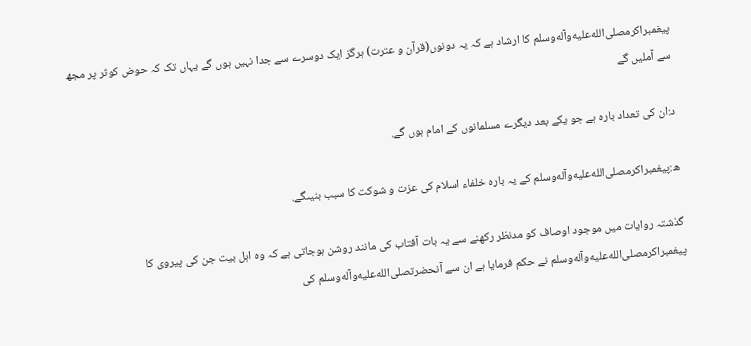پیغمبراکرمصلى‌الله‌عليه‌وآله‌وسلم کا ارشاد ہے کہ یہ دونوں(قرآن و عترت) ہرگز ایک دوسرے سے جدا نہیں ہوں گے یہاں تک کہ حوض کوثر پر مجھ سے آملیں گے

د:ان کی تعداد بارہ ہے جو یکے بعد دیگرے مسلمانوں کے امام ہوں گے.

ھ:پیغمبراکرمصلى‌الله‌عليه‌وآله‌وسلم کے یہ بارہ خلفاء اسلام کی عزت و شوکت کا سبب بنیںگے.

گذشتہ روایات میں موجود اوصاف کو مدنظر رکھنے سے یہ بات آفتاب کی مانند روشن ہوجاتی ہے کہ وہ اہل بیت جن کی پیروی کا پیغمبراکرمصلى‌الله‌عليه‌وآله‌وسلم نے حکم فرمایا ہے ان سے آنحضرتصلى‌الله‌عليه‌وآله‌وسلم کی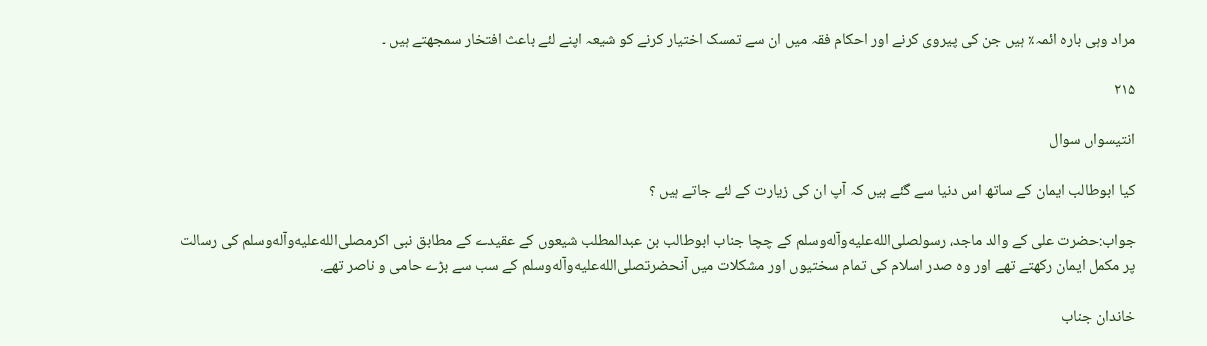مراد وہی بارہ ائمہ٪ ہیں جن کی پیروی کرنے اور احکام فقہ میں ان سے تمسک اختیار کرنے کو شیعہ اپنے لئے باعث افتخار سمجھتے ہیں ۔

۲۱۵

انتیسواں سوال

کیا ابوطالب ایمان کے ساتھ اس دنیا سے گئے ہیں کہ آپ ان کی زیارت کے لئے جاتے ہیں ؟

جواب:حضرت علی کے والد ماجد، رسولصلى‌الله‌عليه‌وآله‌وسلم کے چچا جناب ابوطالب بن عبدالمطلب شیعوں کے عقیدے کے مطابق نبی اکرمصلى‌الله‌عليه‌وآله‌وسلم کی رسالت پر مکمل ایمان رکھتے تھے اور وہ صدر اسلام کی تمام سختیوں اور مشکلات میں آنحضرتصلى‌الله‌عليه‌وآله‌وسلم کے سب سے بڑے حامی و ناصر تھے.

خاندان جناب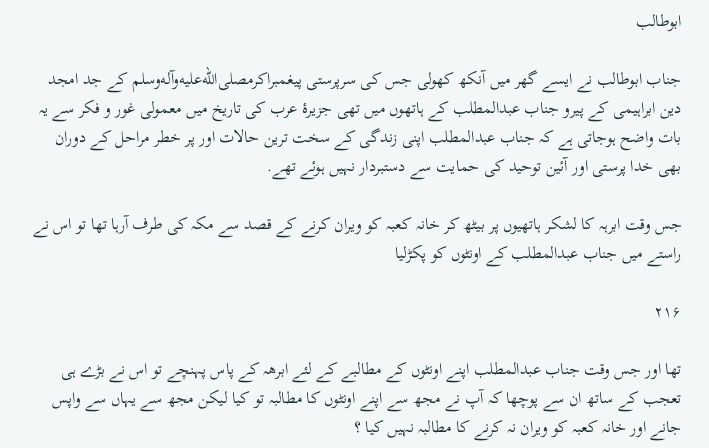ابوطالب

جناب ابوطالب نے ایسے گھر میں آنکھ کھولی جس کی سرپرستی پیغمبراکرمصلى‌الله‌عليه‌وآله‌وسلم کے جد امجد دین ابراہیمی کے پیرو جناب عبدالمطلب کے ہاتھوں میں تھی جزیرۂ عرب کی تاریخ میں معمولی غور و فکر سے یہ بات واضح ہوجاتی ہے کہ جناب عبدالمطلب اپنی زندگی کے سخت ترین حالات اور پر خطر مراحل کے دوران بھی خدا پرستی اور آئین توحید کی حمایت سے دستبردار نہیں ہوئے تھے.

جس وقت ابرہہ کا لشکر ہاتھیوں پر بیٹھ کر خانہ کعبہ کو ویران کرنے کے قصد سے مکہ کی طرف آرہا تھا تو اس نے راستے میں جناب عبدالمطلب کے اونٹوں کو پکڑلیا

۲۱۶

تھا اور جس وقت جناب عبدالمطلب اپنے اونٹوں کے مطالبے کے لئے ابرھہ کے پاس پہنچے تو اس نے بڑے ہی تعجب کے ساتھ ان سے پوچھا کہ آپ نے مجھ سے اپنے اونٹوں کا مطالبہ تو کیا لیکن مجھ سے یہاں سے واپس جانے اور خانہ کعبہ کو ویران نہ کرنے کا مطالبہ نہیں کیا ؟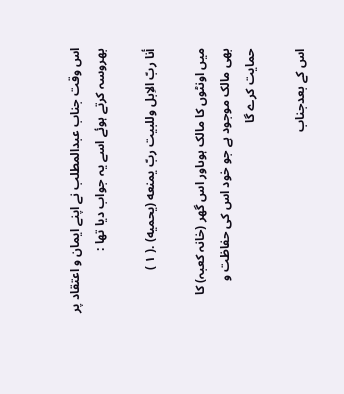اس وقت جناب عبدالمطلب نے اپنے ایمان و اعتقاد پر بھروسہ کرتے ہوئے اسے یہ جواب دیا تھا :

أنا ربّ الاِبل وللبیت ربّ یمنعه (یحمیه) .( ۱ )

میں اونٹوں کا مالک ہوںاور اس گھر (خانہ کعبہ) کا بھی مالک موجود ہے جو خود اس کی حفاظت و حمایت کرے گا

اس کے بعدجناب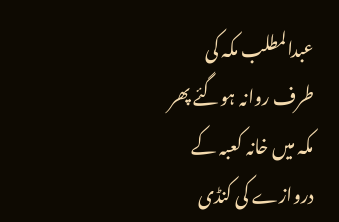عبدالمطلب مکہ کی طرف روانہ ہوگئے پھر مکہ میں خانہ کعبہ کے دروازے کی کنڈی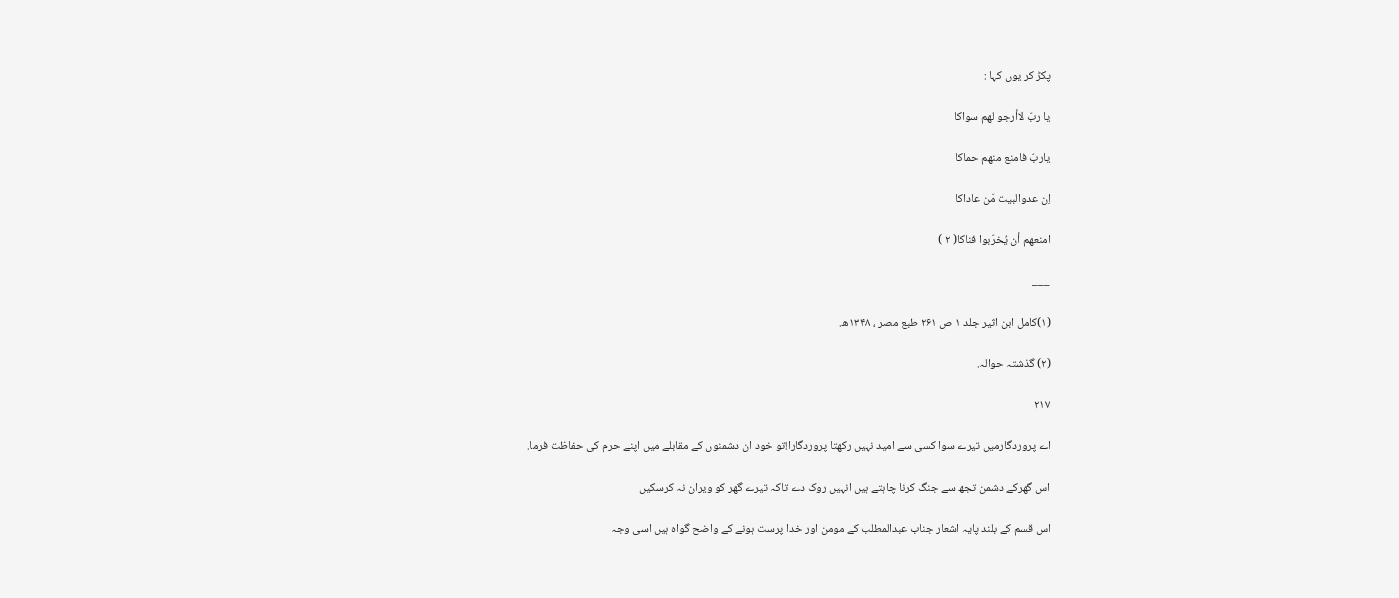پکڑ کر یوں کہا :

یا ربّ لاأرجو لهم سواکا

یاربّ فامنع منهم حماکا

اِن عدوالبیت مَن عاداکا

امنعهم أن یُخرّبوا فناکا( ۲ )

___

(۱)کامل ابن اثیر جلد ۱ ص ۲۶۱ طبع مصر ، ۱۳۴۸ھ.

(۲) گذشتہ حوالہ.

۲۱۷

اے پروردگارمیں تیرے سوا کسی سے امید نہیں رکھتا پروردگارا!تو خود ان دشمنوں کے مقابلے میں اپنے حرم کی حفاظت فرما.

اس گھرکے دشمن تجھ سے جنگ کرنا چاہتے ہیں انہیں روک دے تاکہ تیرے گھر کو ویران نہ کرسکیں

اس قسم کے بلند پایہ اشعار جناب عبدالمطلب کے مومن اور خدا پرست ہونے کے واضح گواہ ہیں اسی وجہ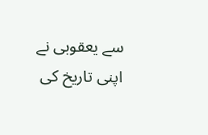سے یعقوبی نے اپنی تاریخ کی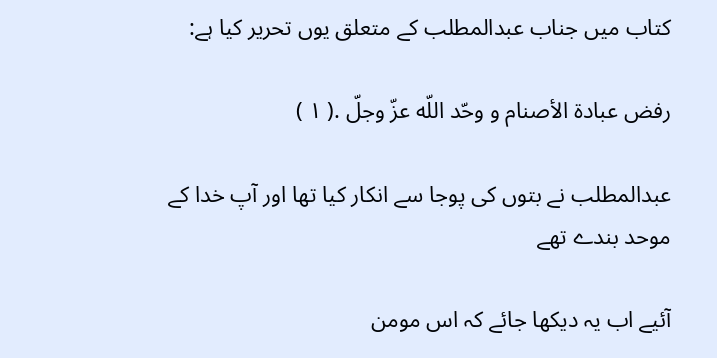کتاب میں جناب عبدالمطلب کے متعلق یوں تحریر کیا ہے:

رفض عبادة الأصنام و وحّد اللّه عزّ وجلّ .( ۱ )

عبدالمطلب نے بتوں کی پوجا سے انکار کیا تھا اور آپ خدا کے موحد بندے تھے

آئیے اب یہ دیکھا جائے کہ اس مومن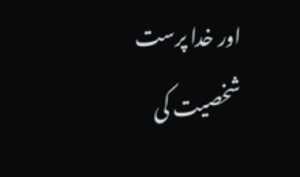اور خدا پرست شخصیت کی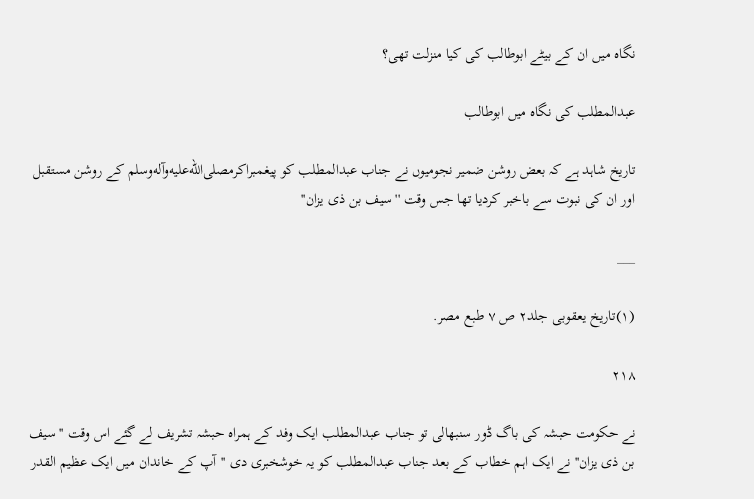نگاہ میں ان کے بیٹے ابوطالب کی کیا منزلت تھی؟

عبدالمطلب کی نگاہ میں ابوطالب

تاریخ شاہد ہے کہ بعض روشن ضمیر نجومیوں نے جناب عبدالمطلب کو پیغمبراکرمصلى‌الله‌عليه‌وآله‌وسلم کے روشن مستقبل اور ان کی نبوت سے باخبر کردیا تھا جس وقت ''سیف بن ذی یزان''

___

(۱)تاریخ یعقوبی جلد۲ ص ۷ طبع مصر.

۲۱۸

نے حکومت حبشہ کی باگ ڈور سنبھالی تو جناب عبدالمطلب ایک وفد کے ہمراہ حبشہ تشریف لے گئے اس وقت ''سیف بن ذی یزان'' نے ایک اہم خطاب کے بعد جناب عبدالمطلب کو یہ خوشخبری دی ''آپ کے خاندان میں ایک عظیم القدر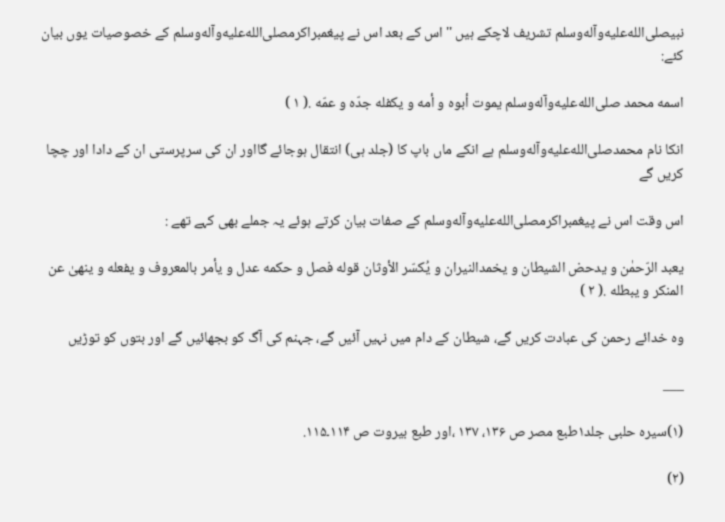نبیصلى‌الله‌عليه‌وآله‌وسلم تشریف لاچکے ہیں '' اس کے بعد اس نے پیغمبراکرمصلى‌الله‌عليه‌وآله‌وسلم کے خصوصیات یوں بیان کئے:

اسمه محمد صلى‌الله‌عليه‌وآله‌وسلم یموت أبوه و أمه و یکفله جدّه و عمّه .( ۱ )

انکا نام محمدصلى‌الله‌عليه‌وآله‌وسلم ہے انکے ماں باپ کا (جلد ہی) انتقال ہوجائے گااور ان کی سرپرستی ان کے دادا اور چچا کریں گے

اس وقت اس نے پیغمبراکرمصلى‌الله‌عليه‌وآله‌وسلم کے صفات بیان کرتے ہوئے یہ جملے بھی کہے تھے :

یعبد الرّحمٰن و یدحض الشیطان و یخمدالنیران و یُکسّر الأوثان قوله فصل و حکمه عدل و یأمر بالمعروف و یفعله و ینهیٰ عن المنکر و یبطله .( ۲ )

وہ خدائے رحمن کی عبادت کریں گے، شیطان کے دام میں نہیں آئیں گے، جہنم کی آگ کو بجھائیں گے اور بتوں کو توڑیں

___

(۱)سیرہ حلبی جلد۱طبع مصر ص ۱۳۶، ۱۳۷ ،اور طبع بیروت ص ۱۱۴۔۱۱۵.

(۲)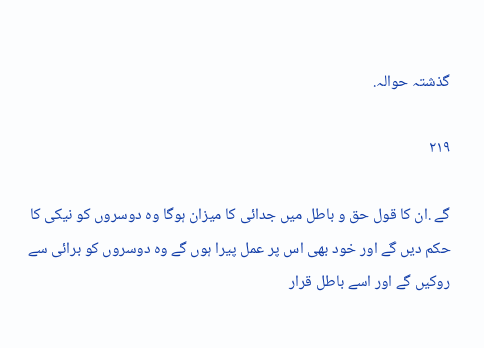گذشتہ حوالہ.

۲۱۹

گے .ان کا قول حق و باطل میں جدائی کا میزان ہوگا وہ دوسروں کو نیکی کا حکم دیں گے اور خود بھی اس پر عمل پیرا ہوں گے وہ دوسروں کو برائی سے روکیں گے اور اسے باطل قرار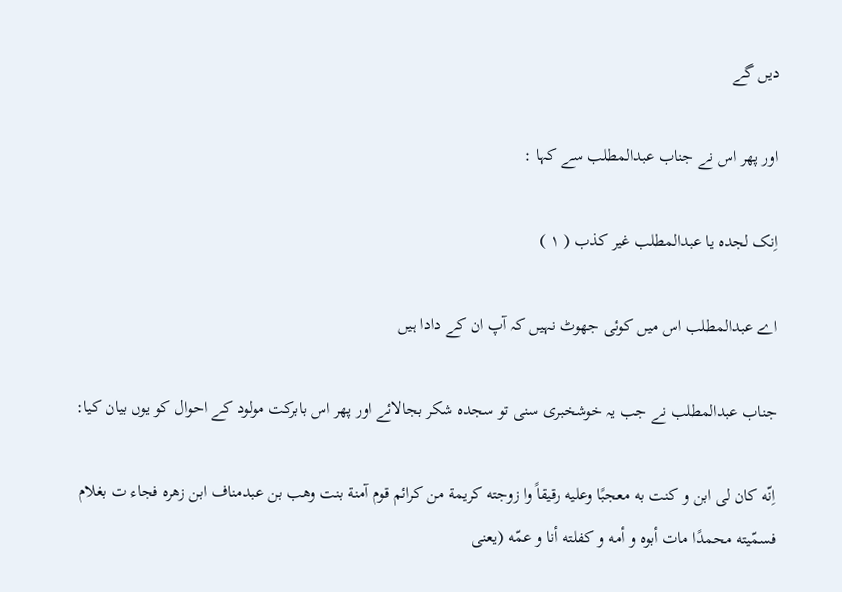دیں گے

اور پھر اس نے جناب عبدالمطلب سے کہا :

اِنک لجده یا عبدالمطلب غیر کذب ( ۱ )

اے عبدالمطلب اس میں کوئی جھوٹ نہیں کہ آپ ان کے دادا ہیں

جناب عبدالمطلب نے جب یہ خوشخبری سنی تو سجدہ شکر بجالائے اور پھر اس بابرکت مولود کے احوال کو یوں بیان کیا:

اِنّه کان لى ابن و کنت به معجبًا وعلیه رقیقاً وا زوجته کریمة من کرائم قوم آمنة بنت وهب بن عبدمناف ابن زهره فجاء ت بغلام فسمّیته محمدًا مات أبوه و أمه و کفلته أنا و عمّه (یعنی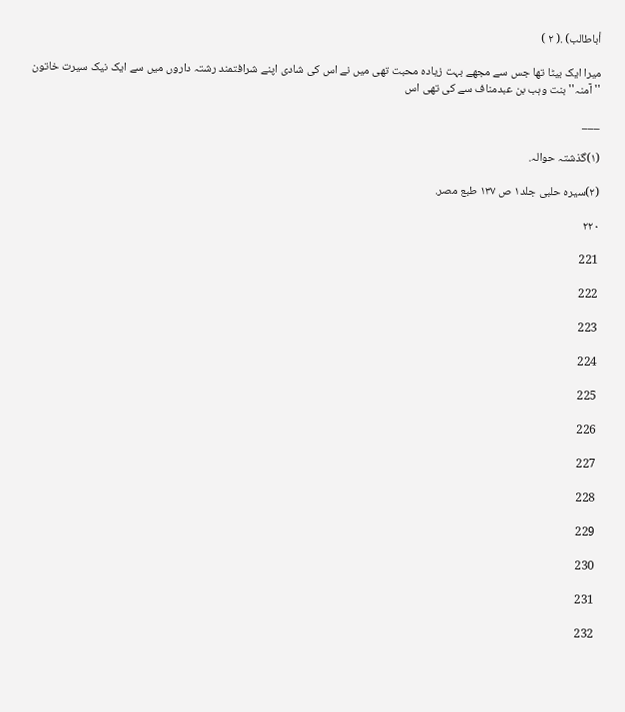أباطالب) .( ۲ )

میرا ایک بیٹا تھا جس سے مجھے بہت زیادہ محبت تھی میں نے اس کی شادی اپنے شرافتمند رشتہ داروں میں سے ایک نیک سیرت خاتون ''آمنہ'' بنت وہب بن عبدمناف سے کی تھی اس

___

(۱)گذشتہ حوالہ.

(۲)سیرہ حلبی جلد۱ ص ۱۳۷ طبع مصر.

۲۲۰

221

222

223

224

225

226

227

228

229

230

231

232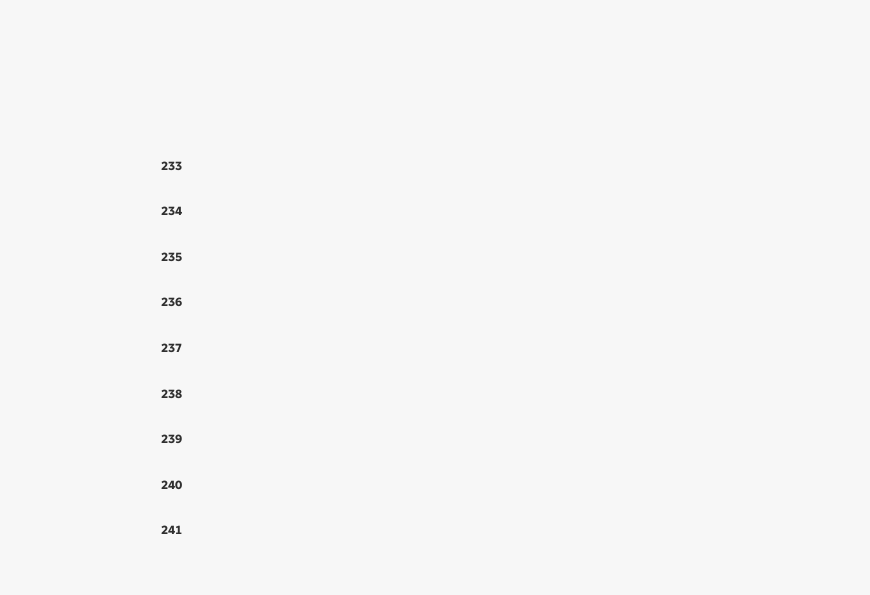233

234

235

236

237

238

239

240

241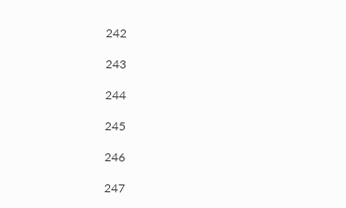242

243

244

245

246

247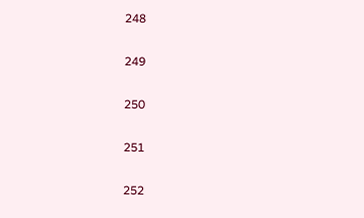248

249

250

251

252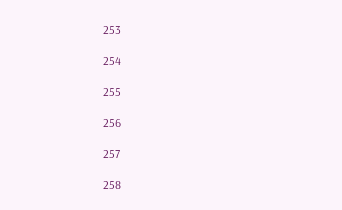253

254

255

256

257

258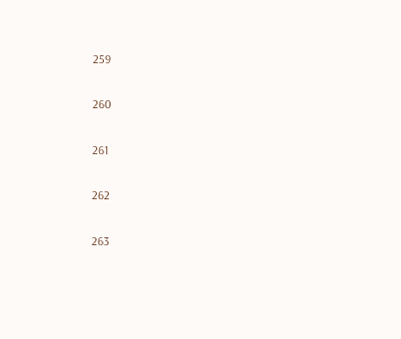259

260

261

262

263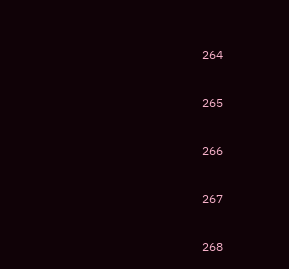264

265

266

267

268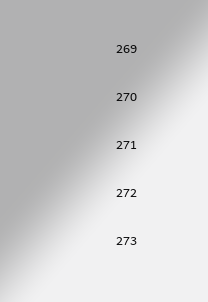269

270

271

272

273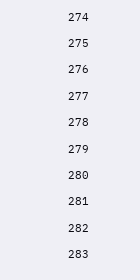274

275

276

277

278

279

280

281

282

283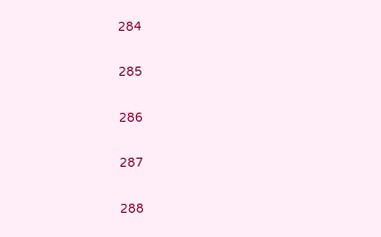284

285

286

287

288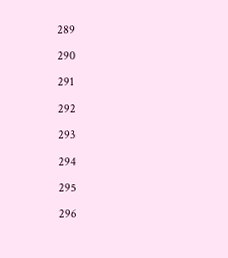289

290

291

292

293

294

295

296